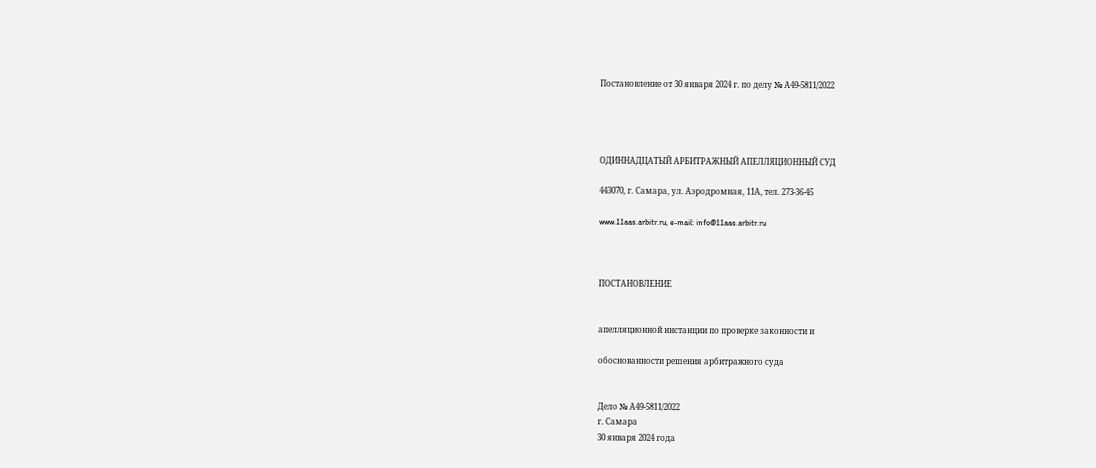Постановление от 30 января 2024 г. по делу № А49-5811/2022




ОДИННАДЦАТЫЙ АРБИТРАЖНЫЙ АПЕЛЛЯЦИОННЫЙ СУД

443070, г. Самара, ул. Аэродромная, 11А, тел. 273-36-45

www.11aas.arbitr.ru, e-mail: info@11aas.arbitr.ru



ПОСТАНОВЛЕНИЕ


апелляционной инстанции по проверке законности и

обоснованности решения арбитражного суда


Дело № А49-5811/2022
г. Самара
30 января 2024 года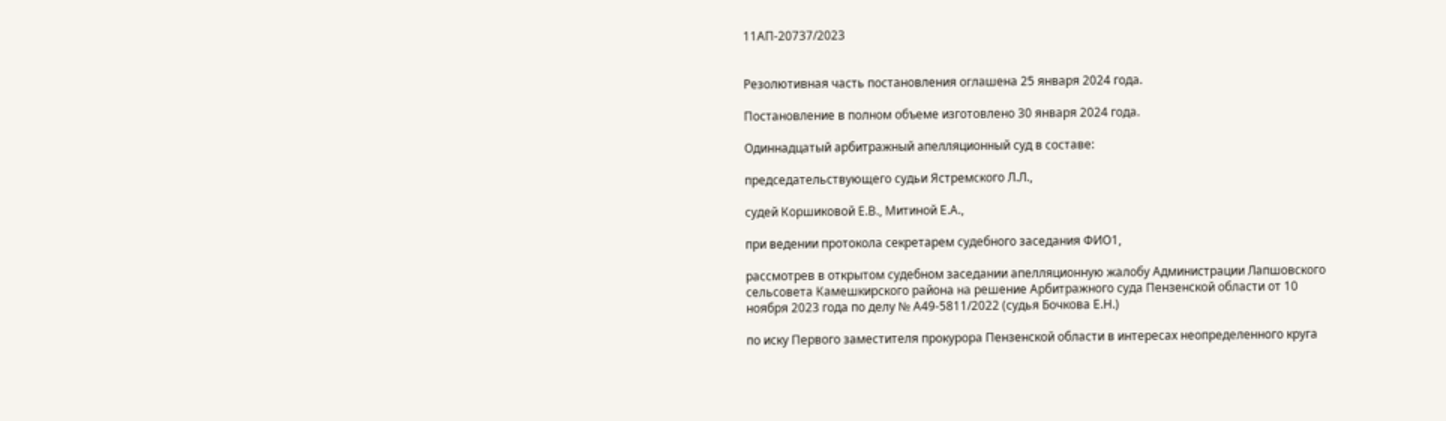11АП-20737/2023


Резолютивная часть постановления оглашена 25 января 2024 года.

Постановление в полном объеме изготовлено 30 января 2024 года.

Одиннадцатый арбитражный апелляционный суд в составе:

председательствующего судьи Ястремского Л.Л.,

судей Коршиковой Е.В., Митиной Е.А.,

при ведении протокола секретарем судебного заседания ФИО1,

рассмотрев в открытом судебном заседании апелляционную жалобу Администрации Лапшовского сельсовета Камешкирского района на решение Арбитражного суда Пензенской области от 10 ноября 2023 года по делу № А49-5811/2022 (судья Бочкова Е.Н.)

по иску Первого заместителя прокурора Пензенской области в интересах неопределенного круга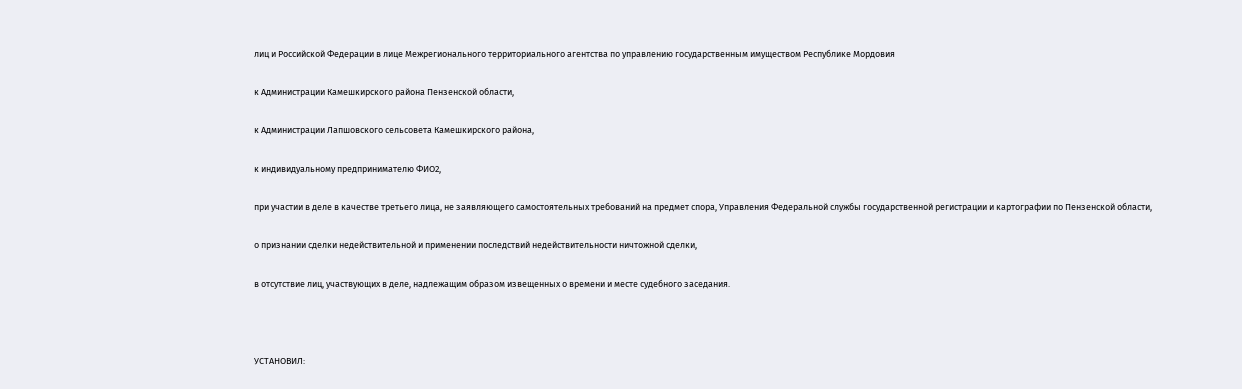лиц и Российской Федерации в лице Межрегионального территориального агентства по управлению государственным имуществом Республике Мордовия

к Администрации Камешкирского района Пензенской области,

к Администрации Лапшовского сельсовета Камешкирского района,

к индивидуальному предпринимателю ФИО2,

при участии в деле в качестве третьего лица, не заявляющего самостоятельных требований на предмет спора, Управления Федеральной службы государственной регистрации и картографии по Пензенской области,

о признании сделки недействительной и применении последствий недействительности ничтожной сделки,

в отсутствие лиц, участвующих в деле, надлежащим образом извещенных о времени и месте судебного заседания.



УСТАНОВИЛ: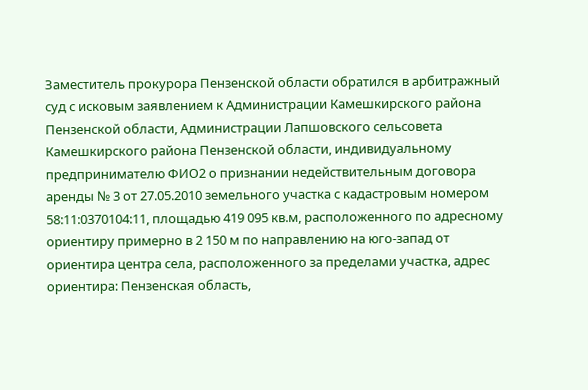Заместитель прокурора Пензенской области обратился в арбитражный суд с исковым заявлением к Администрации Камешкирского района Пензенской области, Администрации Лапшовского сельсовета Камешкирского района Пензенской области, индивидуальному предпринимателю ФИО2 о признании недействительным договора аренды № 3 от 27.05.2010 земельного участка с кадастровым номером 58:11:0370104:11, площадью 419 095 кв.м, расположенного по адресному ориентиру примерно в 2 150 м по направлению на юго-запад от ориентира центра села, расположенного за пределами участка, адрес ориентира: Пензенская область,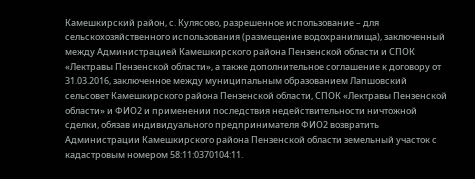Камешкирский район, с. Кулясово, разрешенное использование – для сельскохозяйственного использования (размещение водохранилища), заключенный между Администрацией Камешкирского района Пензенской области и СПОК «Лектравы Пензенской области», а также дополнительное соглашение к договору от 31.03.2016, заключенное между муниципальным образованием Лапшовский сельсовет Камешкирского района Пензенской области, СПОК «Лектравы Пензенской области» и ФИО2 и применении последствия недействительности ничтожной сделки, обязав индивидуального предпринимателя ФИО2 возвратить Администрации Камешкирского района Пензенской области земельный участок с кадастровым номером 58:11:0370104:11.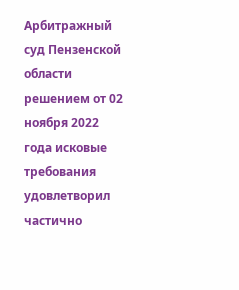Арбитражный суд Пензенской области решением от 02 ноября 2022 года исковые требования удовлетворил частично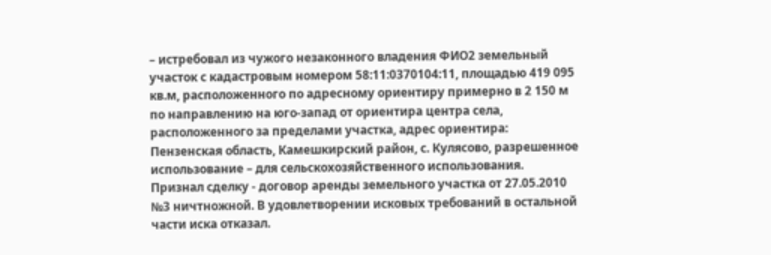– истребовал из чужого незаконного владения ФИО2 земельный участок с кадастровым номером 58:11:0370104:11, площадью 419 095 кв.м, расположенного по адресному ориентиру примерно в 2 150 м по направлению на юго-запад от ориентира центра села, расположенного за пределами участка, адрес ориентира: Пензенская область, Камешкирский район, с. Кулясово, разрешенное использование – для сельскохозяйственного использования. Признал сделку - договор аренды земельного участка от 27.05.2010 №3 ничтножной. В удовлетворении исковых требований в остальной части иска отказал.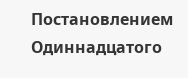Постановлением Одиннадцатого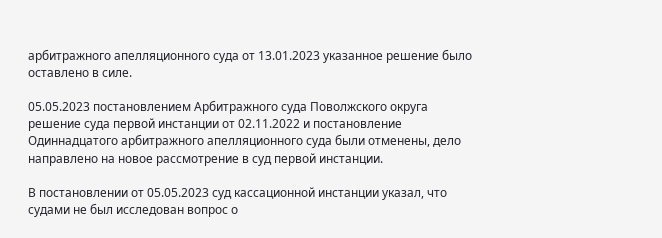арбитражного апелляционного суда от 13.01.2023 указанное решение было оставлено в силе.

05.05.2023 постановлением Арбитражного суда Поволжского округа решение суда первой инстанции от 02.11.2022 и постановление Одиннадцатого арбитражного апелляционного суда были отменены, дело направлено на новое рассмотрение в суд первой инстанции.

В постановлении от 05.05.2023 суд кассационной инстанции указал, что судами не был исследован вопрос о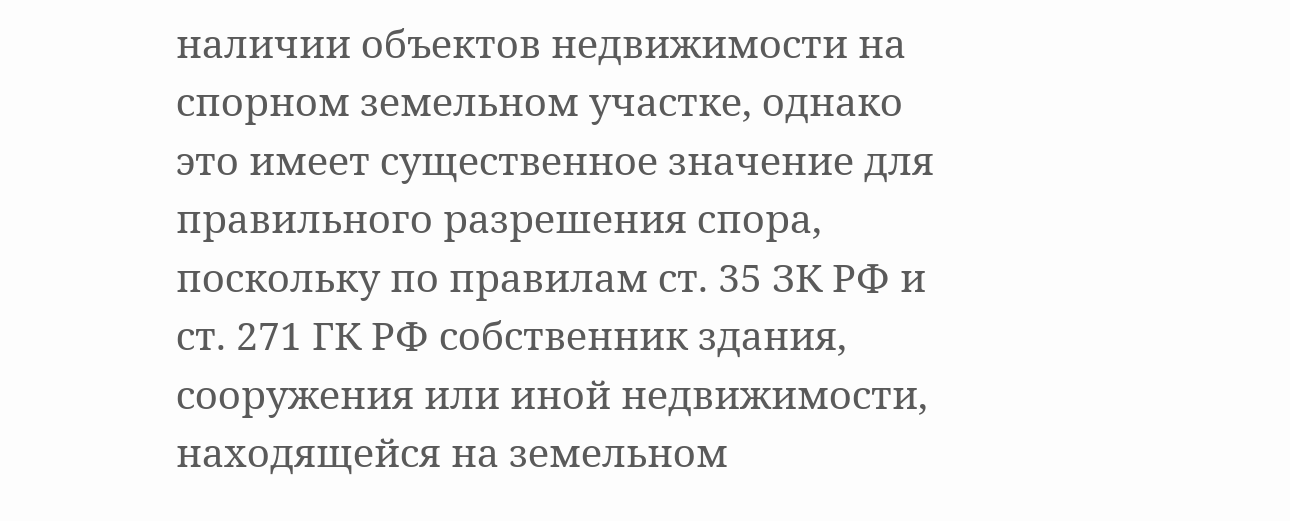наличии объектов недвижимости на спорном земельном участке, однако это имеет существенное значение для правильного разрешения спора, поскольку по правилам ст. 35 ЗК РФ и ст. 271 ГК РФ собственник здания, сооружения или иной недвижимости, находящейся на земельном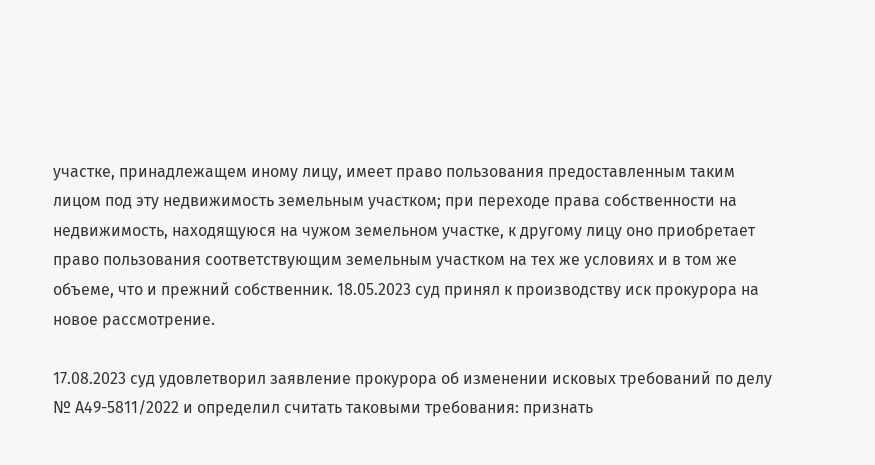участке, принадлежащем иному лицу, имеет право пользования предоставленным таким лицом под эту недвижимость земельным участком; при переходе права собственности на недвижимость, находящуюся на чужом земельном участке, к другому лицу оно приобретает право пользования соответствующим земельным участком на тех же условиях и в том же объеме, что и прежний собственник. 18.05.2023 суд принял к производству иск прокурора на новое рассмотрение.

17.08.2023 суд удовлетворил заявление прокурора об изменении исковых требований по делу № А49-5811/2022 и определил считать таковыми требования: признать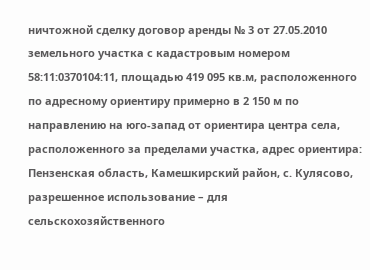ничтожной сделку договор аренды № 3 от 27.05.2010 земельного участка с кадастровым номером 58:11:0370104:11, площадью 419 095 кв.м, расположенного по адресному ориентиру примерно в 2 150 м по направлению на юго-запад от ориентира центра села, расположенного за пределами участка, адрес ориентира: Пензенская область, Камешкирский район, с. Кулясово, разрешенное использование – для сельскохозяйственного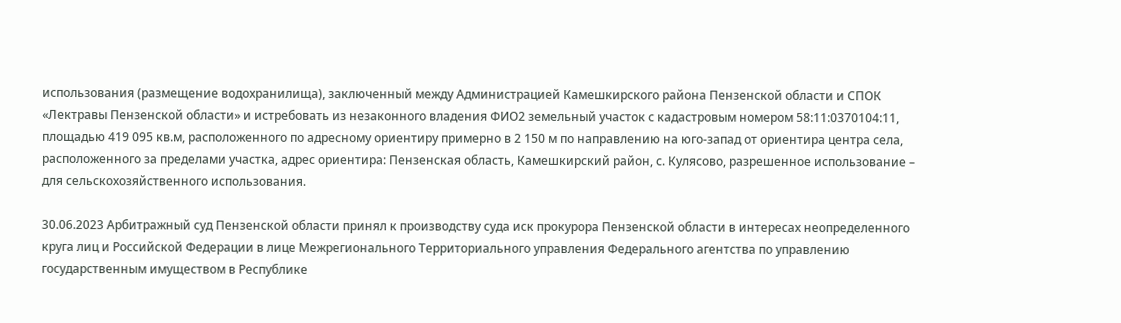использования (размещение водохранилища), заключенный между Администрацией Камешкирского района Пензенской области и СПОК «Лектравы Пензенской области» и истребовать из незаконного владения ФИО2 земельный участок с кадастровым номером 58:11:0370104:11, площадью 419 095 кв.м, расположенного по адресному ориентиру примерно в 2 150 м по направлению на юго-запад от ориентира центра села, расположенного за пределами участка, адрес ориентира: Пензенская область, Камешкирский район, с. Кулясово, разрешенное использование – для сельскохозяйственного использования.

30.06.2023 Арбитражный суд Пензенской области принял к производству суда иск прокурора Пензенской области в интересах неопределенного круга лиц и Российской Федерации в лице Межрегионального Территориального управления Федерального агентства по управлению государственным имуществом в Республике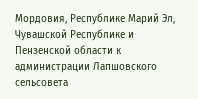Мордовия, Республике Марий Эл, Чувашской Республике и Пензенской области к администрации Лапшовского сельсовета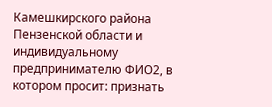Камешкирского района Пензенской области и индивидуальному предпринимателю ФИО2, в котором просит: признать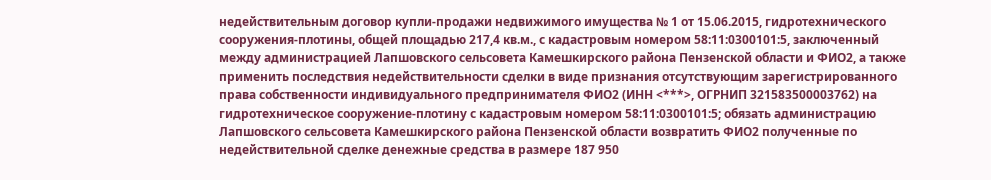недействительным договор купли-продажи недвижимого имущества № 1 от 15.06.2015, гидротехнического сооружения-плотины, общей площадью 217,4 кв.м., с кадастровым номером 58:11:0300101:5, заключенный между администрацией Лапшовского сельсовета Камешкирского района Пензенской области и ФИО2, а также применить последствия недействительности сделки в виде признания отсутствующим зарегистрированного права собственности индивидуального предпринимателя ФИО2 (ИНН <***>, ОГРНИП 321583500003762) на гидротехническое сооружение-плотину с кадастровым номером 58:11:0300101:5; обязать администрацию Лапшовского сельсовета Камешкирского района Пензенской области возвратить ФИО2 полученные по недействительной сделке денежные средства в размере 187 950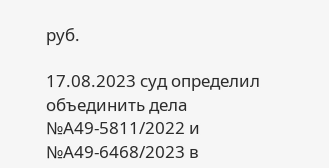руб.

17.08.2023 суд определил объединить дела №А49-5811/2022 и №А49-6468/2023 в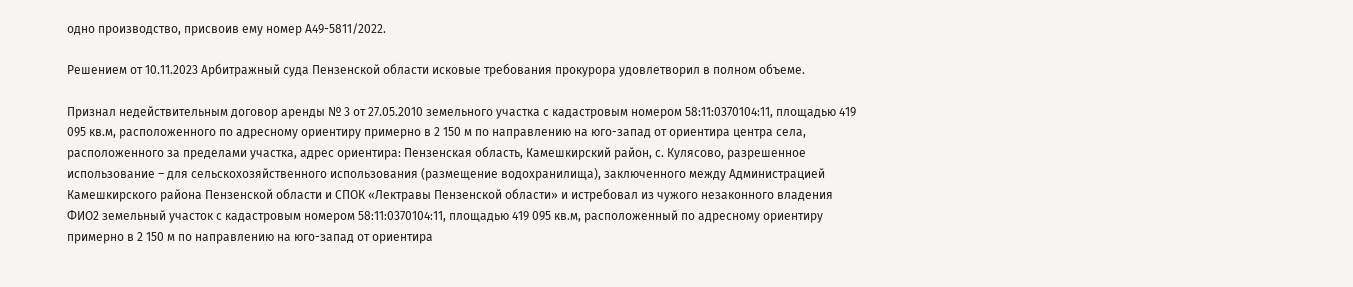одно производство, присвоив ему номер А49-5811/2022.

Решением от 10.11.2023 Арбитражный суда Пензенской области исковые требования прокурора удовлетворил в полном объеме.

Признал недействительным договор аренды № 3 от 27.05.2010 земельного участка с кадастровым номером 58:11:0370104:11, площадью 419 095 кв.м, расположенного по адресному ориентиру примерно в 2 150 м по направлению на юго-запад от ориентира центра села, расположенного за пределами участка, адрес ориентира: Пензенская область, Камешкирский район, с. Кулясово, разрешенное использование – для сельскохозяйственного использования (размещение водохранилища), заключенного между Администрацией Камешкирского района Пензенской области и СПОК «Лектравы Пензенской области» и истребовал из чужого незаконного владения ФИО2 земельный участок с кадастровым номером 58:11:0370104:11, площадью 419 095 кв.м, расположенный по адресному ориентиру примерно в 2 150 м по направлению на юго-запад от ориентира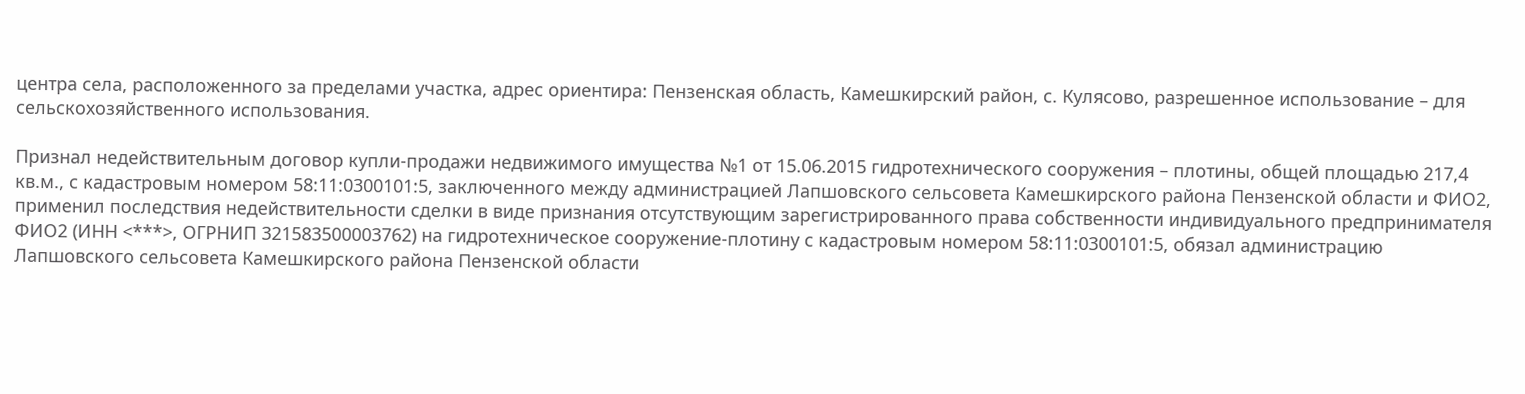центра села, расположенного за пределами участка, адрес ориентира: Пензенская область, Камешкирский район, с. Кулясово, разрешенное использование – для сельскохозяйственного использования.

Признал недействительным договор купли-продажи недвижимого имущества №1 от 15.06.2015 гидротехнического сооружения – плотины, общей площадью 217,4 кв.м., с кадастровым номером 58:11:0300101:5, заключенного между администрацией Лапшовского сельсовета Камешкирского района Пензенской области и ФИО2, применил последствия недействительности сделки в виде признания отсутствующим зарегистрированного права собственности индивидуального предпринимателя ФИО2 (ИНН <***>, ОГРНИП 321583500003762) на гидротехническое сооружение-плотину с кадастровым номером 58:11:0300101:5, обязал администрацию Лапшовского сельсовета Камешкирского района Пензенской области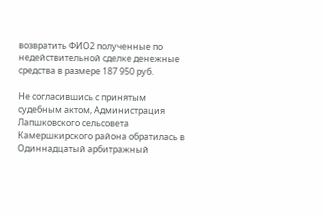возвратить ФИО2 полученные по недействительной сделке денежные средства в размере 187 950 руб.

Не согласившись с принятым судебным актом, Администрация Лапшковского сельсовета Камершкирского района обратилась в Одиннадцатый арбитражный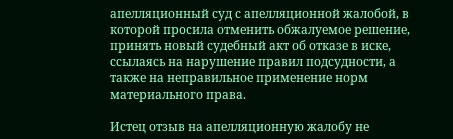апелляционный суд с апелляционной жалобой, в которой прocила отменить обжалуемое решение, принять новый судебный акт об отказе в иске, ссылаясь на нарушение правил подсудности, а также на неправильное применение норм материального права.

Истец отзыв на апелляционную жалобу не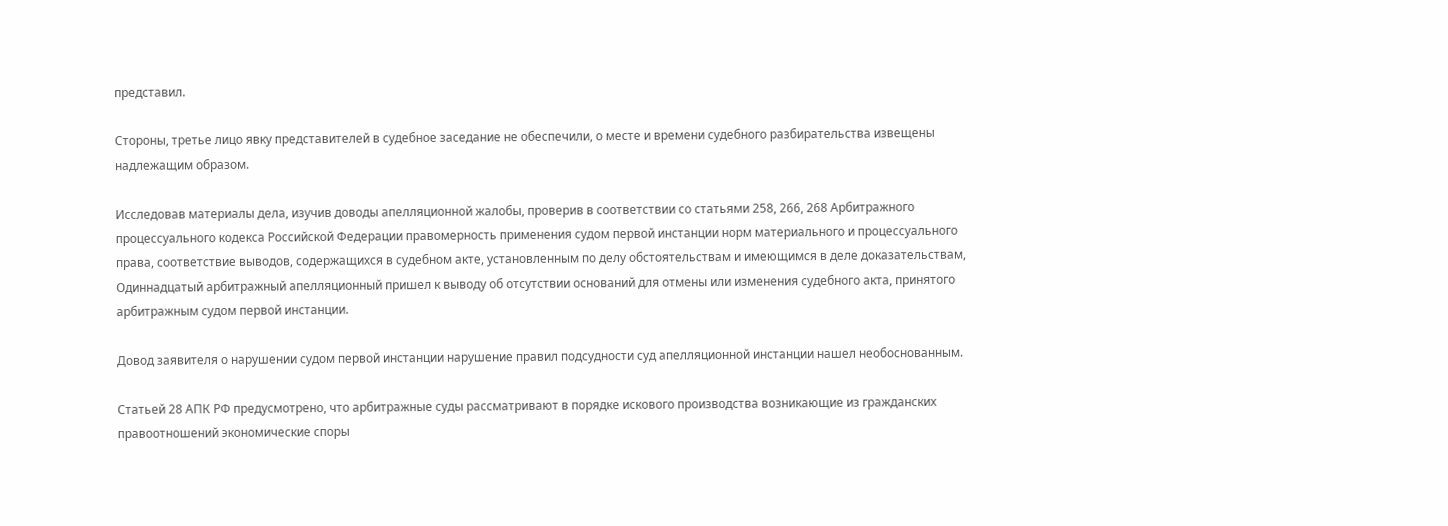представил.

Стороны, третье лицо явку представителей в судебное заседание не обеспечили, о месте и времени судебного разбирательства извещены надлежащим образом.

Исследовав материалы дела, изучив доводы апелляционной жалобы, проверив в соответствии со статьями 258, 266, 268 Арбитражного процессуального кодекса Российской Федерации правомерность применения судом первой инстанции норм материального и процессуального права, соответствие выводов, содержащихся в судебном акте, установленным по делу обстоятельствам и имеющимся в деле доказательствам, Одиннадцатый арбитражный апелляционный пришел к вывoду об отсутствии оснований для отмены или изменения судебного акта, принятого арбитражным судом первой инстанции.

Довод заявителя о нарушении судом первой инстанции нарушение правил подсудности суд апелляционной инстанции нашел необоснованным.

Статьей 28 АПК РФ предусмотрено, что арбитражные суды рассматривают в порядке искового производства возникающие из гражданских правоотношений экономические споры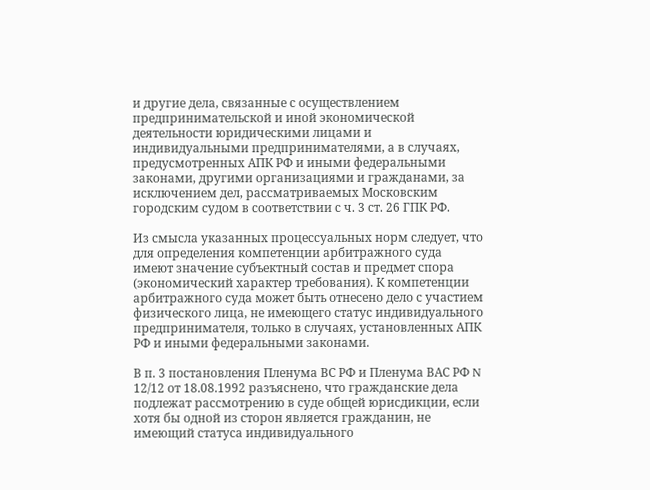и другие дела, связанные с осуществлением предпринимательской и иной экономической деятельности юридическими лицами и индивидуальными предпринимателями, а в случаях, предусмотренных АПК РФ и иными федеральными законами, другими организациями и гражданами, за исключением дел, рассматриваемых Московским городским судом в соответствии с ч. 3 ст. 26 ГПК РФ.

Из смысла указанных процессуальных норм следует, что для определения компетенции арбитражного суда имеют значение субъектный состав и предмет спора (экономический характер требования). К компетенции арбитражного суда может быть отнесено дело с участием физического лица, не имеющего статус индивидуального предпринимателя, только в случаях, установленных АПК РФ и иными федеральными законами.

В п. 3 постановления Пленума ВС РФ и Пленума ВАС РФ N 12/12 от 18.08.1992 разъяснено, что гражданские дела подлежат рассмотрению в суде общей юрисдикции, если хотя бы одной из сторон является гражданин, не имеющий статуса индивидуального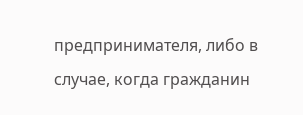предпринимателя, либо в случае, когда гражданин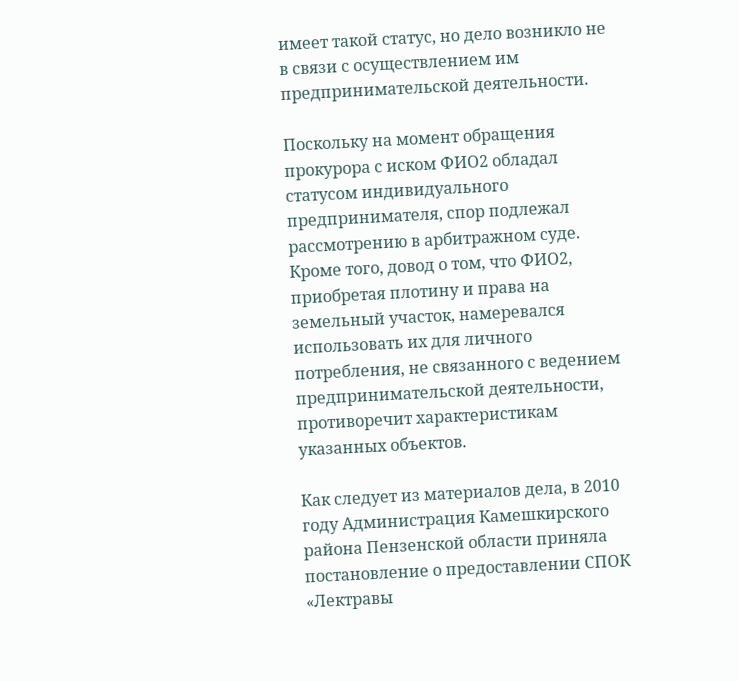имеет такой статус, но дело возникло не в связи с осуществлением им предпринимательской деятельности.

Поскольку на момент обращения прокурора с иском ФИО2 обладал статусом индивидуального предпринимателя, спор подлежал рассмотрению в арбитражном суде. Кроме того, довод о том, что ФИО2, приобретая плотину и права на земельный участок, намеревался использовать их для личного потребления, не связанного с ведением предпринимательской деятельности, противоречит характеристикам указанных объектов.

Как следует из материалов дела, в 2010 году Администрация Камешкирского района Пензенской области приняла постановление о предоставлении СПОК «Лектравы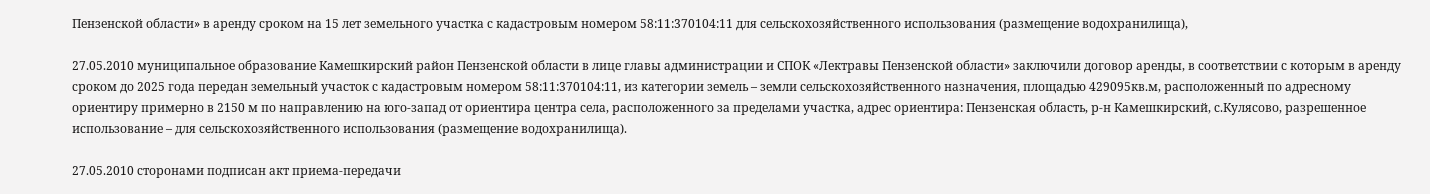Пензенской области» в аренду сроком на 15 лет земельного участка с кадастровым номером 58:11:370104:11 для сельскохозяйственного использования (размещение водохранилища),

27.05.2010 муниципальное образование Камешкирский район Пензенской области в лице главы администрации и СПОК «Лектравы Пензенской области» заключили договор аренды, в соответствии с которым в аренду сроком до 2025 года передан земельный участок с кадастровым номером 58:11:370104:11, из категории земель – земли сельскохозяйственного назначения, площадью 429095кв.м, расположенный по адресному ориентиру примерно в 2150 м по направлению на юго-запад от ориентира центра села, расположенного за пределами участка, адрес ориентира: Пензенская область, р-н Камешкирский, с.Кулясово, разрешенное использование – для сельскохозяйственного использования (размещение водохранилища).

27.05.2010 сторонами подписан акт приема-передачи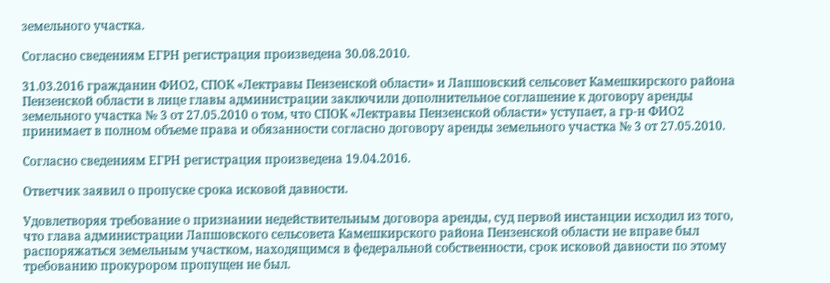земельного участка.

Согласно сведениям ЕГРН регистрация произведена 30.08.2010.

31.03.2016 гражданин ФИО2, СПОК «Лектравы Пензенской области» и Лапшовский сельсовет Камешкирского района Пензенской области в лице главы администрации заключили дополнительное соглашение к договору аренды земельного участка № 3 от 27.05.2010 о том, что СПОК «Лектравы Пензенской области» уступает, а гр-н ФИО2 принимает в полном объеме права и обязанности согласно договору аренды земельного участка № 3 от 27.05.2010.

Согласно сведениям ЕГРН регистрация произведена 19.04.2016.

Ответчик заявил о пропуске срока исковой давности.

Удовлетворяя требование о признании недействительным договора аренды, суд первой инстанции исходил из того, что глава администрации Лапшовского сельсовета Камешкирского района Пензенской области не вправе был распоряжаться земельным участком, находящимся в федеральной собственности, срок исковой давности по этому требованию прокурором пропущен не был.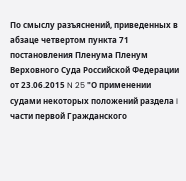По смыслу разъяснений, приведенных в абзаце четвертом пункта 71 постановления Пленума Пленум Верховного Суда Российской Федерации от 23.06.2015 N 25 "О применении судами некоторых положений раздела I части первой Гражданского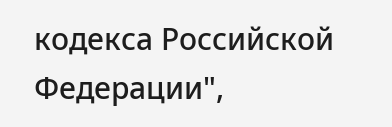кодекса Российской Федерации",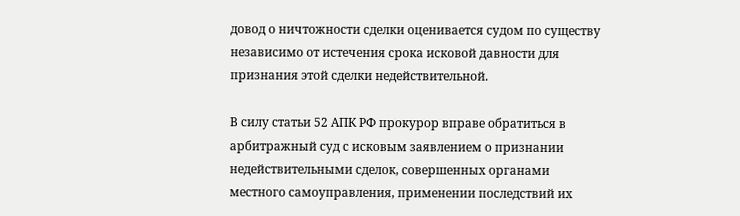довод о ничтожности сделки оценивается судом по существу независимо от истечения срока исковой давности для признания этой сделки недействительной.

В силу статьи 52 АПК РФ прокурор вправе обратиться в арбитражный суд с исковым заявлением о признании недействительными сделок, совершенных органами местного самоуправления, применении последствий их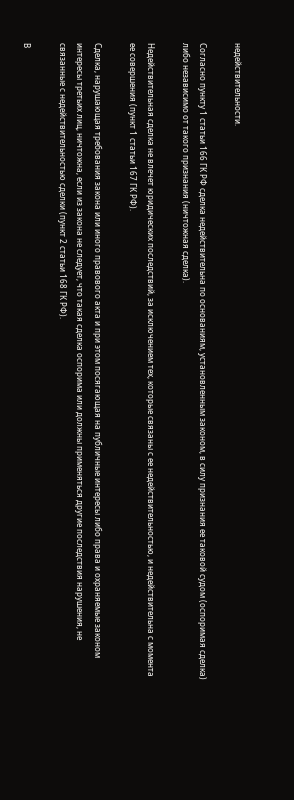недействительности.

Согласно пункту 1 статьи 166 ГК РФ сделка недействительна по основаниям, установленным законом, в силу признания ее таковой судом (оспоримая сделка) либо независимо от такого признания (ничтожная сделка).

Недействительная сделка не влечет юридических последствий, за исключением тех, которые связаны с ее недействительностью, и недействительна с момента ее совершения (пункт 1 статьи 167 ГК РФ).

Сделка, нарушающая требования закона или иного правового акта и при этом посягающая на публичные интересы либо права и охраняемые законом интересы третьих лиц, ничтожна, если из закона не следует, что такая сделка оспорима или должны применяться другие последствия нарушения, не связанные с недействительностью сделки (пункт 2 статьи 168 ГК РФ).

В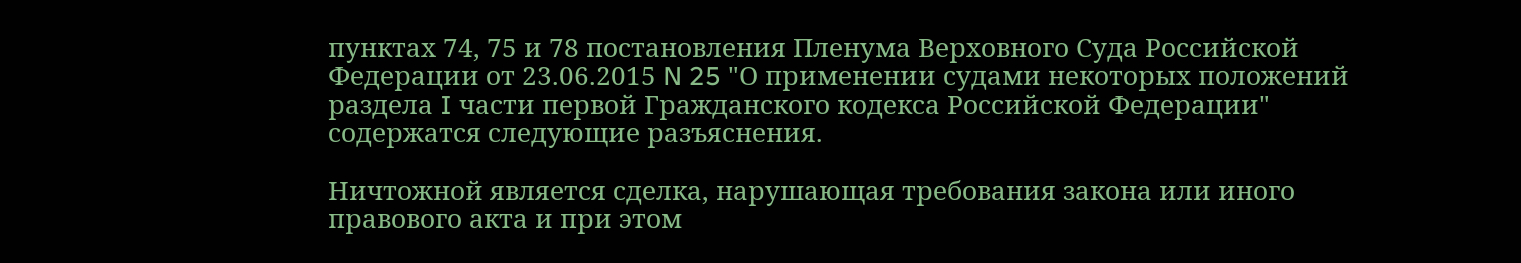пунктах 74, 75 и 78 постановления Пленума Верховного Суда Российской Федерации от 23.06.2015 N 25 "О применении судами некоторых положений раздела I части первой Гражданского кодекса Российской Федерации" содержатся следующие разъяснения.

Ничтожной является сделка, нарушающая требования закона или иного правового акта и при этом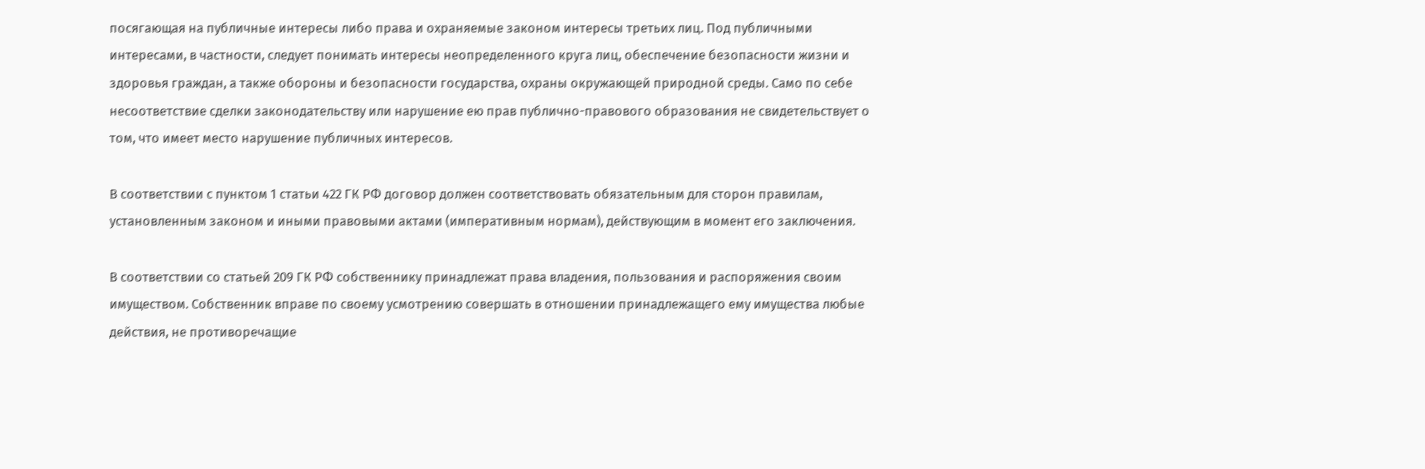посягающая на публичные интересы либо права и охраняемые законом интересы третьих лиц. Под публичными интересами, в частности, следует понимать интересы неопределенного круга лиц, обеспечение безопасности жизни и здоровья граждан, а также обороны и безопасности государства, охраны окружающей природной среды. Само по себе несоответствие сделки законодательству или нарушение ею прав публично-правового образования не свидетельствует о том, что имеет место нарушение публичных интересов.

В соответствии с пунктом 1 статьи 422 ГК РФ договор должен соответствовать обязательным для сторон правилам, установленным законом и иными правовыми актами (императивным нормам), действующим в момент его заключения.

В соответствии со статьей 209 ГК РФ собственнику принадлежат права владения, пользования и распоряжения своим имуществом. Собственник вправе по своему усмотрению совершать в отношении принадлежащего ему имущества любые действия, не противоречащие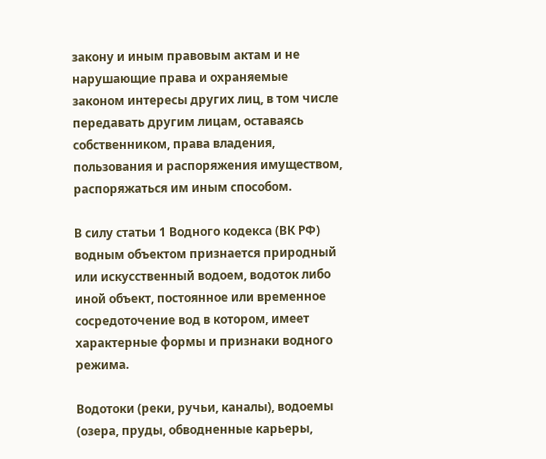закону и иным правовым актам и не нарушающие права и охраняемые законом интересы других лиц, в том числе передавать другим лицам, оставаясь собственником, права владения, пользования и распоряжения имуществом, распоряжаться им иным способом.

В силу статьи 1 Водного кодекса (ВК РФ) водным объектом признается природный или искусственный водоем, водоток либо иной объект, постоянное или временное сосредоточение вод в котором, имеет характерные формы и признаки водного режима.

Водотоки (реки, ручьи, каналы), водоемы (озера, пруды, обводненные карьеры,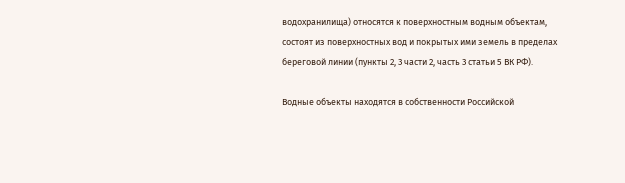водохранилища) относятся к поверхностным водным объектам, состоят из поверхностных вод и покрытых ими земель в пределах береговой линии (пункты 2, 3 части 2, часть 3 статьи 5 ВК РФ).

Водные объекты находятся в собственности Российской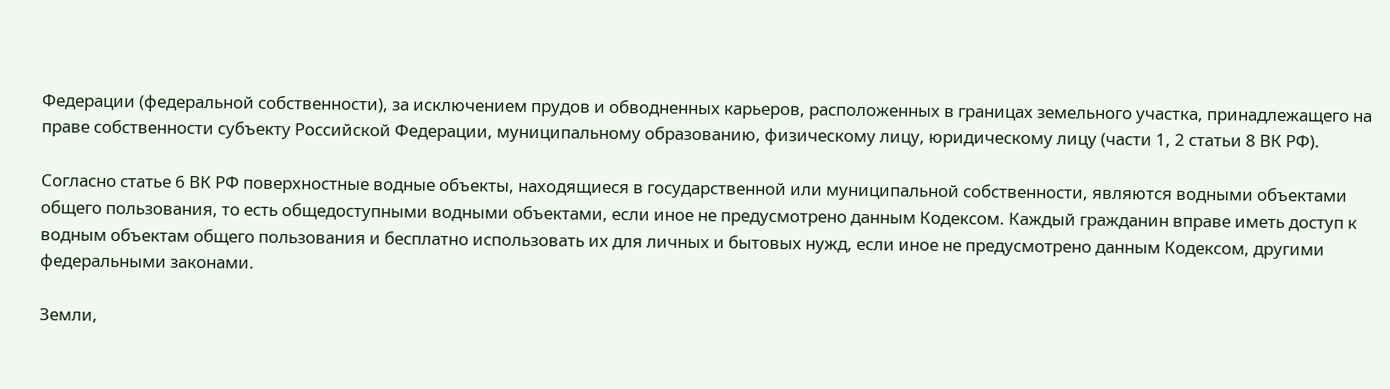Федерации (федеральной собственности), за исключением прудов и обводненных карьеров, расположенных в границах земельного участка, принадлежащего на праве собственности субъекту Российской Федерации, муниципальному образованию, физическому лицу, юридическому лицу (части 1, 2 статьи 8 ВК РФ).

Согласно статье 6 ВК РФ поверхностные водные объекты, находящиеся в государственной или муниципальной собственности, являются водными объектами общего пользования, то есть общедоступными водными объектами, если иное не предусмотрено данным Кодексом. Каждый гражданин вправе иметь доступ к водным объектам общего пользования и бесплатно использовать их для личных и бытовых нужд, если иное не предусмотрено данным Кодексом, другими федеральными законами.

Земли,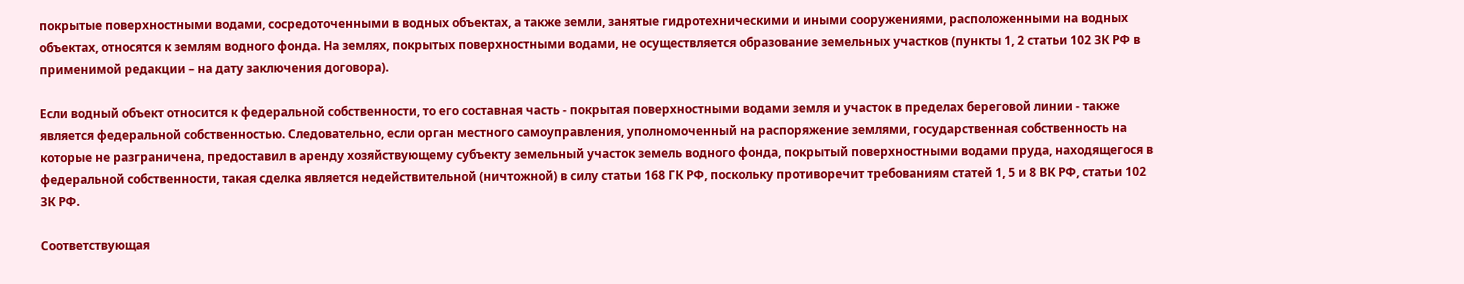покрытые поверхностными водами, сосредоточенными в водных объектах, а также земли, занятые гидротехническими и иными сооружениями, расположенными на водных объектах, относятся к землям водного фонда. На землях, покрытых поверхностными водами, не осуществляется образование земельных участков (пункты 1, 2 статьи 102 ЗК РФ в применимой редакции – на дату заключения договора).

Если водный объект относится к федеральной собственности, то его составная часть - покрытая поверхностными водами земля и участок в пределах береговой линии - также является федеральной собственностью. Следовательно, если орган местного самоуправления, уполномоченный на распоряжение землями, государственная собственность на которые не разграничена, предоставил в аренду хозяйствующему субъекту земельный участок земель водного фонда, покрытый поверхностными водами пруда, находящегося в федеральной собственности, такая сделка является недействительной (ничтожной) в силу статьи 168 ГК РФ, поскольку противоречит требованиям статей 1, 5 и 8 ВК РФ, статьи 102 ЗК РФ.

Соответствующая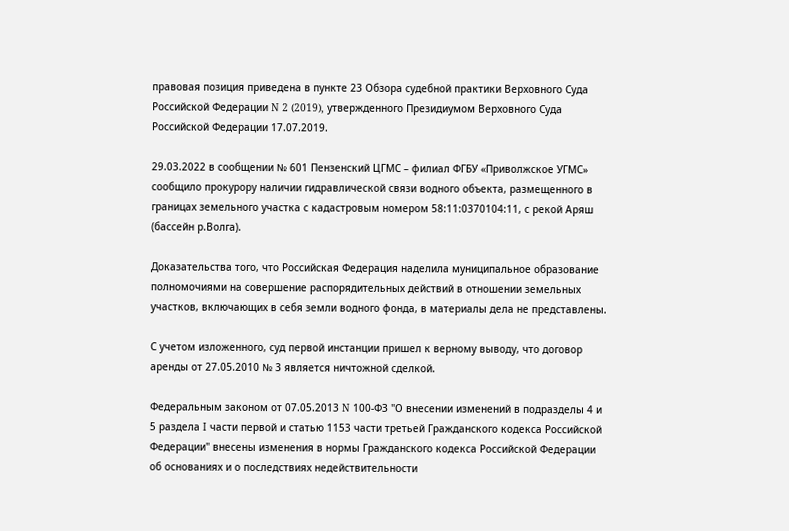правовая позиция приведена в пункте 23 Обзора судебной практики Верховного Суда Российской Федерации N 2 (2019), утвержденного Президиумом Верховного Суда Российской Федерации 17.07.2019.

29.03.2022 в сообщении № 601 Пензенский ЦГМС – филиал ФГБУ «Приволжское УГМС» сообщило прокурору наличии гидравлической связи водного объекта, размещенного в границах земельного участка с кадастровым номером 58:11:0370104:11, с рекой Аряш (бассейн р.Волга).

Доказательства того, что Российская Федерация наделила муниципальное образование полномочиями на совершение распорядительных действий в отношении земельных участков, включающих в себя земли водного фонда, в материалы дела не представлены.

С учетом изложенного, суд первой инстанции пришел к верному выводу, что договор аренды от 27.05.2010 № 3 является ничтожной сделкой.

Федеральным законом от 07.05.2013 N 100-ФЗ "О внесении изменений в подразделы 4 и 5 раздела I части первой и статью 1153 части третьей Гражданского кодекса Российской Федерации" внесены изменения в нормы Гражданского кодекса Российской Федерации об основаниях и о последствиях недействительности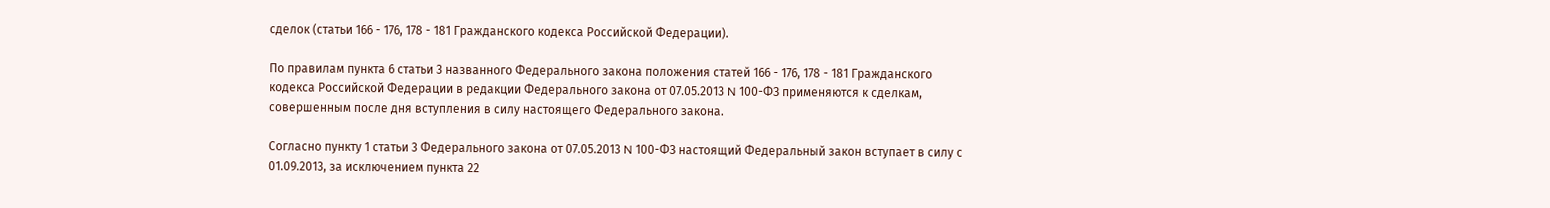сделок (статьи 166 - 176, 178 - 181 Гражданского кодекса Российской Федерации).

По правилам пункта 6 статьи 3 названного Федерального закона положения статей 166 - 176, 178 - 181 Гражданского кодекса Российской Федерации в редакции Федерального закона от 07.05.2013 N 100-ФЗ применяются к сделкам, совершенным после дня вступления в силу настоящего Федерального закона.

Согласно пункту 1 статьи 3 Федерального закона от 07.05.2013 N 100-ФЗ настоящий Федеральный закон вступает в силу с 01.09.2013, за исключением пункта 22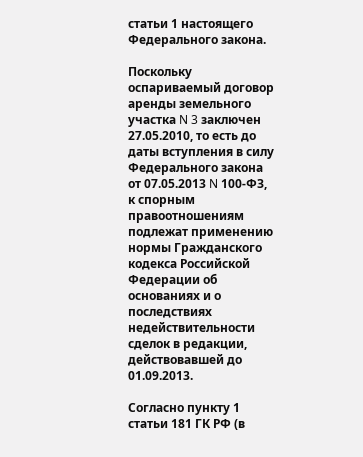статьи 1 настоящего Федерального закона.

Поскольку оспариваемый договор аренды земельного участка N 3 заключен 27.05.2010, то есть до даты вступления в силу Федерального закона от 07.05.2013 N 100-ФЗ, к спорным правоотношениям подлежат применению нормы Гражданского кодекса Российской Федерации об основаниях и о последствиях недействительности сделок в редакции, действовавшей до 01.09.2013.

Согласно пункту 1 статьи 181 ГК РФ (в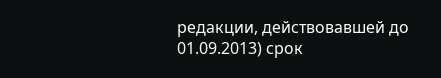редакции, действовавшей до 01.09.2013) срок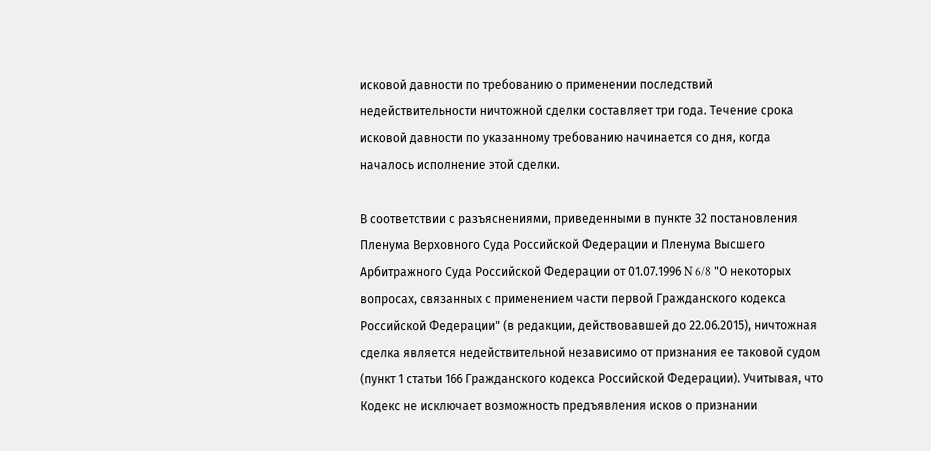исковой давности по требованию о применении последствий недействительности ничтожной сделки составляет три года. Течение срока исковой давности по указанному требованию начинается со дня, когда началось исполнение этой сделки.

В соответствии с разъяснениями, приведенными в пункте 32 постановления Пленума Верховного Суда Российской Федерации и Пленума Высшего Арбитражного Суда Российской Федерации от 01.07.1996 N 6/8 "О некоторых вопросах, связанных с применением части первой Гражданского кодекса Российской Федерации" (в редакции, действовавшей до 22.06.2015), ничтожная сделка является недействительной независимо от признания ее таковой судом (пункт 1 статьи 166 Гражданского кодекса Российской Федерации). Учитывая, что Кодекс не исключает возможность предъявления исков о признании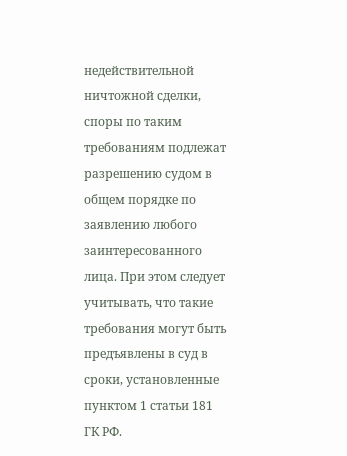недействительной ничтожной сделки, споры по таким требованиям подлежат разрешению судом в общем порядке по заявлению любого заинтересованного лица. При этом следует учитывать, что такие требования могут быть предъявлены в суд в сроки, установленные пунктом 1 статьи 181 ГК РФ.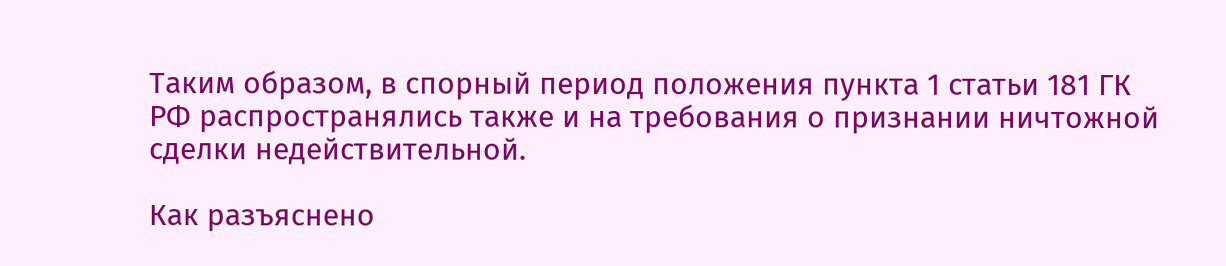Таким образом, в спорный период положения пункта 1 статьи 181 ГК РФ распространялись также и на требования о признании ничтожной сделки недействительной.

Как разъяснено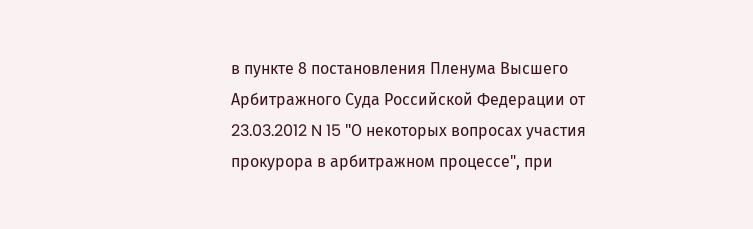в пункте 8 постановления Пленума Высшего Арбитражного Суда Российской Федерации от 23.03.2012 N 15 "О некоторых вопросах участия прокурора в арбитражном процессе", при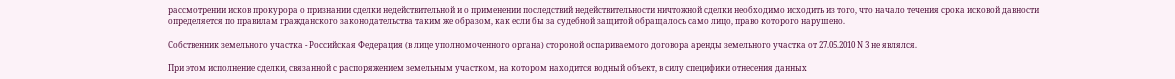рассмотрении исков прокурора о признании сделки недействительной и о применении последствий недействительности ничтожной сделки необходимо исходить из того, что начало течения срока исковой давности определяется по правилам гражданского законодательства таким же образом, как если бы за судебной защитой обращалось само лицо, право которого нарушено.

Собственник земельного участка - Российская Федерация (в лице уполномоченного органа) стороной оспариваемого договора аренды земельного участка от 27.05.2010 N 3 не являлся.

При этом исполнение сделки, связанной с распоряжением земельным участком, на котором находится водный объект, в силу специфики отнесения данных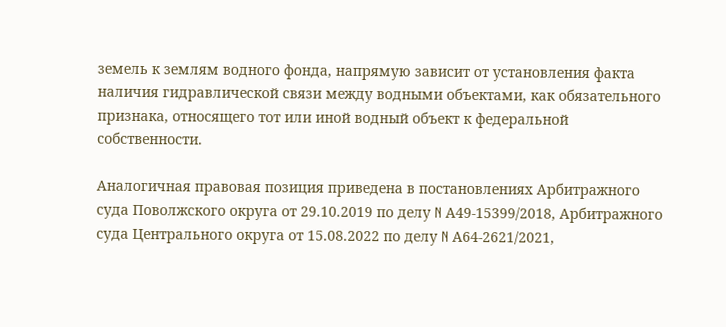земель к землям водного фонда, напрямую зависит от установления факта наличия гидравлической связи между водными объектами, как обязательного признака, относящего тот или иной водный объект к федеральной собственности.

Аналогичная правовая позиция приведена в постановлениях Арбитражного суда Поволжского округа от 29.10.2019 по делу N А49-15399/2018, Арбитражного суда Центрального округа от 15.08.2022 по делу N А64-2621/2021,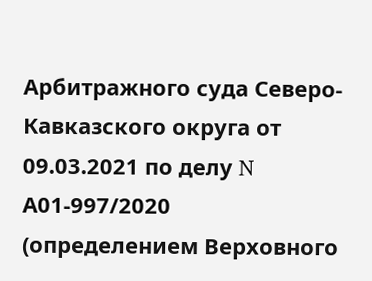Арбитражного суда Северо-Кавказского округа от 09.03.2021 по делу N А01-997/2020 (определением Верховного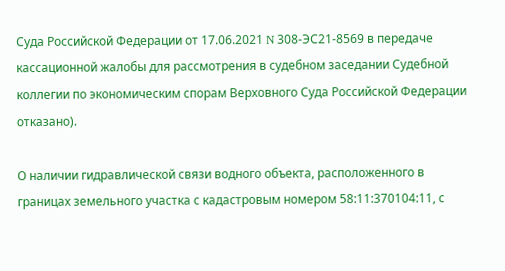Суда Российской Федерации от 17.06.2021 N 308-ЭС21-8569 в передаче кассационной жалобы для рассмотрения в судебном заседании Судебной коллегии по экономическим спорам Верховного Суда Российской Федерации отказано).

О наличии гидравлической связи водного объекта, расположенного в границах земельного участка с кадастровым номером 58:11:370104:11, с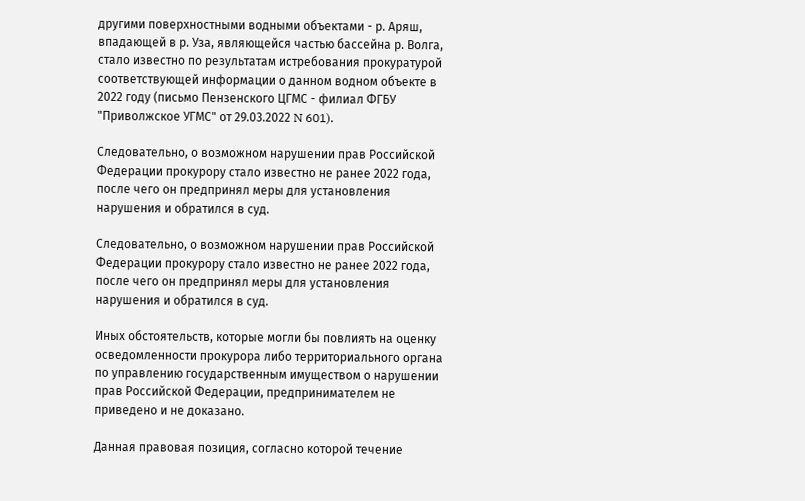другими поверхностными водными объектами - р. Аряш, впадающей в р. Уза, являющейся частью бассейна р. Волга, стало известно по результатам истребования прокуратурой соответствующей информации о данном водном объекте в 2022 году (письмо Пензенского ЦГМС - филиал ФГБУ "Приволжское УГМС" от 29.03.2022 N 601).

Следовательно, о возможном нарушении прав Российской Федерации прокурору стало известно не ранее 2022 года, после чего он предпринял меры для установления нарушения и обратился в суд.

Следовательно, о возможном нарушении прав Российской Федерации прокурору стало известно не ранее 2022 года, после чего он предпринял меры для установления нарушения и обратился в суд.

Иных обстоятельств, которые могли бы повлиять на оценку осведомленности прокурора либо территориального органа по управлению государственным имуществом о нарушении прав Российской Федерации, предпринимателем не приведено и не доказано.

Данная правовая позиция, согласно которой течение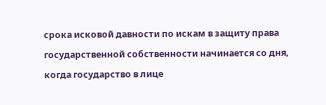срока исковой давности по искам в защиту права государственной собственности начинается со дня, когда государство в лице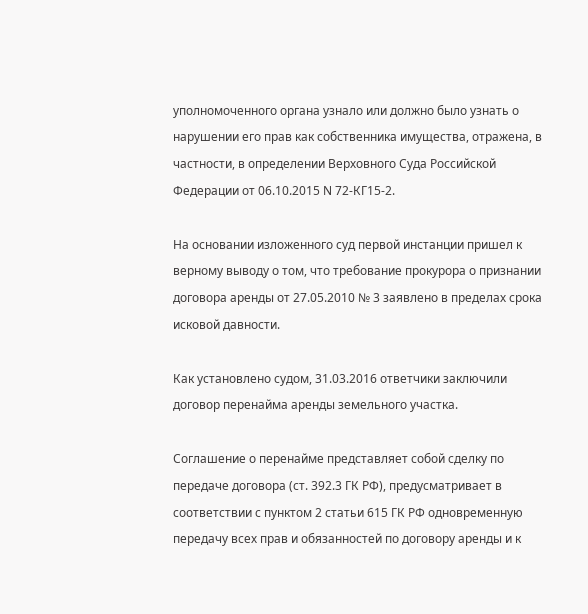уполномоченного органа узнало или должно было узнать о нарушении его прав как собственника имущества, отражена, в частности, в определении Верховного Суда Российской Федерации от 06.10.2015 N 72-КГ15-2.

На основании изложенного суд первой инстанции пришел к верному выводу о том, что требование прокурора о признании договора аренды от 27.05.2010 № 3 заявлено в пределах срока исковой давности.

Как установлено судом, 31.03.2016 ответчики заключили договор перенайма аренды земельного участка.

Соглашение о перенайме представляет собой сделку по передаче договора (ст. 392.3 ГК РФ), предусматривает в соответствии с пунктом 2 статьи 615 ГК РФ одновременную передачу всех прав и обязанностей по договору аренды и к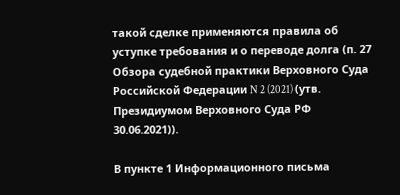такой сделке применяются правила об уступке требования и о переводе долга (п. 27 Обзора судебной практики Верховного Суда Российской Федерации N 2 (2021) (утв. Президиумом Верховного Суда РФ 30.06.2021)).

В пункте 1 Информационного письма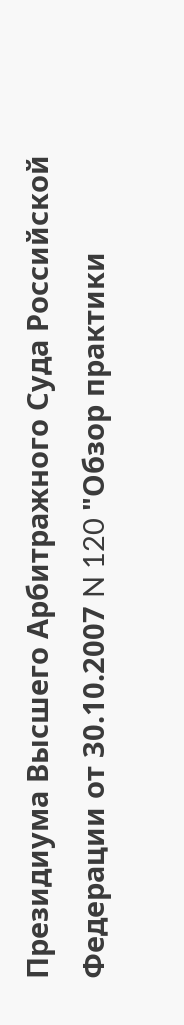Президиума Высшего Арбитражного Суда Российской Федерации от 30.10.2007 N 120 "Обзор практики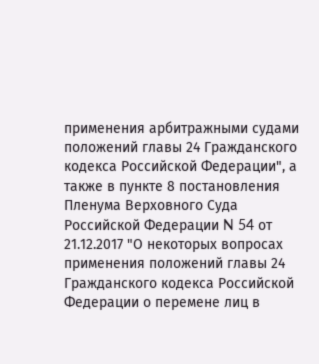применения арбитражными судами положений главы 24 Гражданского кодекса Российской Федерации", а также в пункте 8 постановления Пленума Верховного Суда Российской Федерации N 54 от 21.12.2017 "О некоторых вопросах применения положений главы 24 Гражданского кодекса Российской Федерации о перемене лиц в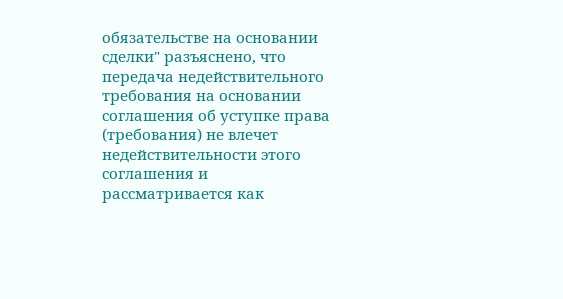обязательстве на основании сделки" разъяснено, что передача недействительного требования на основании соглашения об уступке права (требования) не влечет недействительности этого соглашения и рассматривается как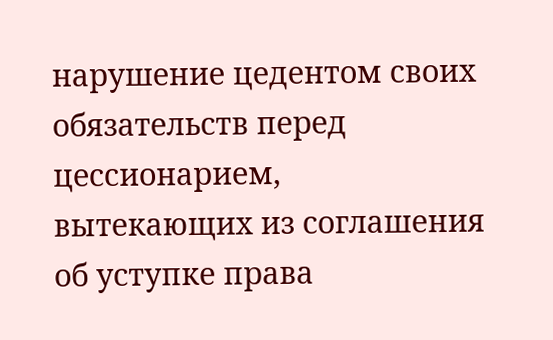нарушение цедентом своих обязательств перед цессионарием, вытекающих из соглашения об уступке права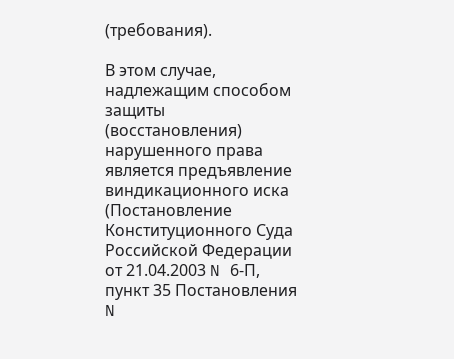(требования).

В этом случае, надлежащим способом защиты (восстановления) нарушенного права является предъявление виндикационного иска (Постановление Конституционного Суда Российской Федерации от 21.04.2003 N 6-П, пункт 35 Постановления N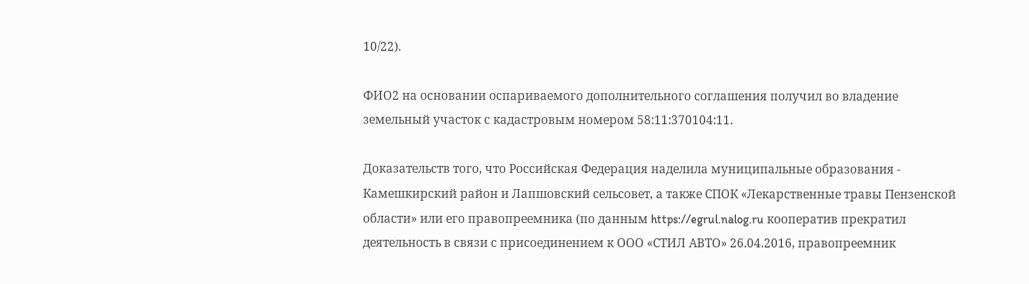10/22).

ФИО2 на основании оспариваемого дополнительного соглашения получил во владение земельный участок с кадастровым номером 58:11:370104:11.

Доказательств того, что Российская Федерация наделила муниципальные образования - Камешкирский район и Лапшовский сельсовет, а также СПОК «Лекарственные травы Пензенской области» или его правопреемника (по данным https://egrul.nalog.ru кооператив прекратил деятельность в связи с присоединением к ООО «СТИЛ АВТО» 26.04.2016, правопреемник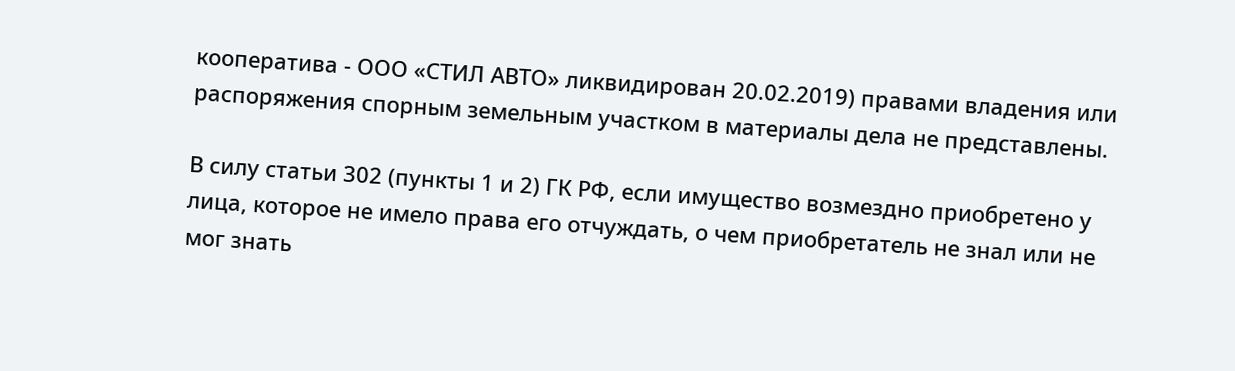кооператива - ООО «СТИЛ АВТО» ликвидирован 20.02.2019) правами владения или распоряжения спорным земельным участком в материалы дела не представлены.

В силу статьи 302 (пункты 1 и 2) ГК РФ, если имущество возмездно приобретено у лица, которое не имело права его отчуждать, о чем приобретатель не знал или не мог знать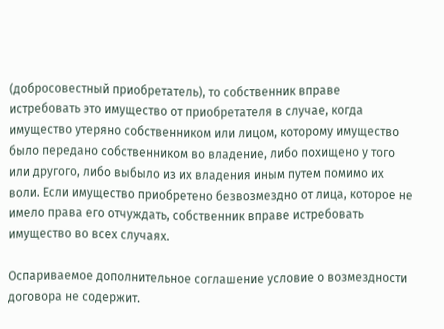(добросовестный приобретатель), то собственник вправе истребовать это имущество от приобретателя в случае, когда имущество утеряно собственником или лицом, которому имущество было передано собственником во владение, либо похищено у того или другого, либо выбыло из их владения иным путем помимо их воли. Если имущество приобретено безвозмездно от лица, которое не имело права его отчуждать, собственник вправе истребовать имущество во всех случаях.

Оспариваемое дополнительное соглашение условие о возмездности договора не содержит.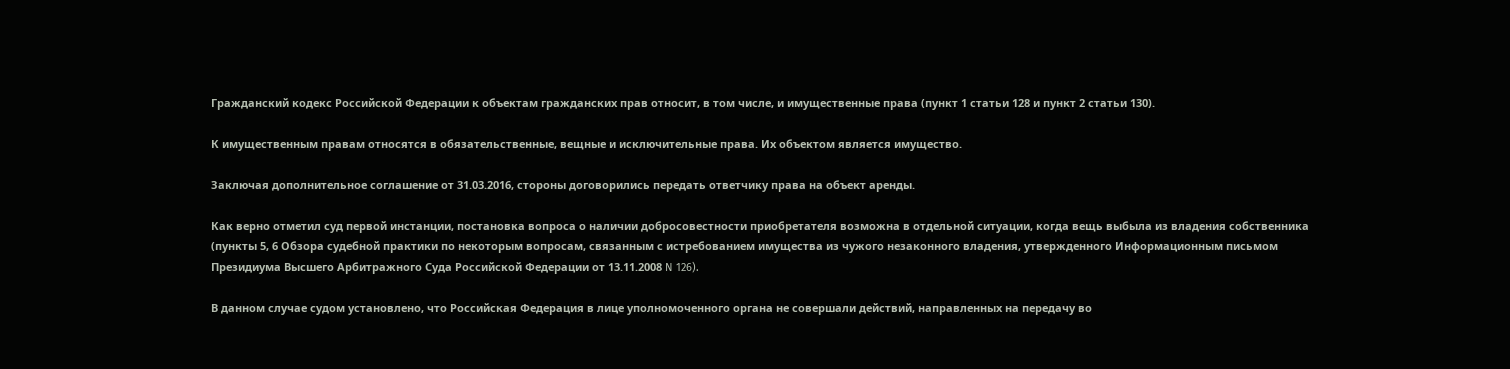Гражданский кодекс Российской Федерации к объектам гражданских прав относит, в том числе, и имущественные права (пункт 1 статьи 128 и пункт 2 статьи 130).

К имущественным правам относятся в обязательственные, вещные и исключительные права. Их объектом является имущество.

Заключая дополнительное соглашение от 31.03.2016, стороны договорились передать ответчику права на объект аренды.

Как верно отметил суд первой инстанции, постановка вопроса о наличии добросовестности приобретателя возможна в отдельной ситуации, когда вещь выбыла из владения собственника (пункты 5, 6 Обзора судебной практики по некоторым вопросам, связанным с истребованием имущества из чужого незаконного владения, утвержденного Информационным письмом Президиума Высшего Арбитражного Суда Российской Федерации от 13.11.2008 N 126).

В данном случае судом установлено, что Российская Федерация в лице уполномоченного органа не совершали действий, направленных на передачу во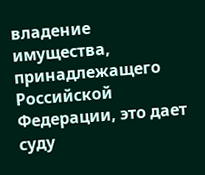владение имущества, принадлежащего Российской Федерации, это дает суду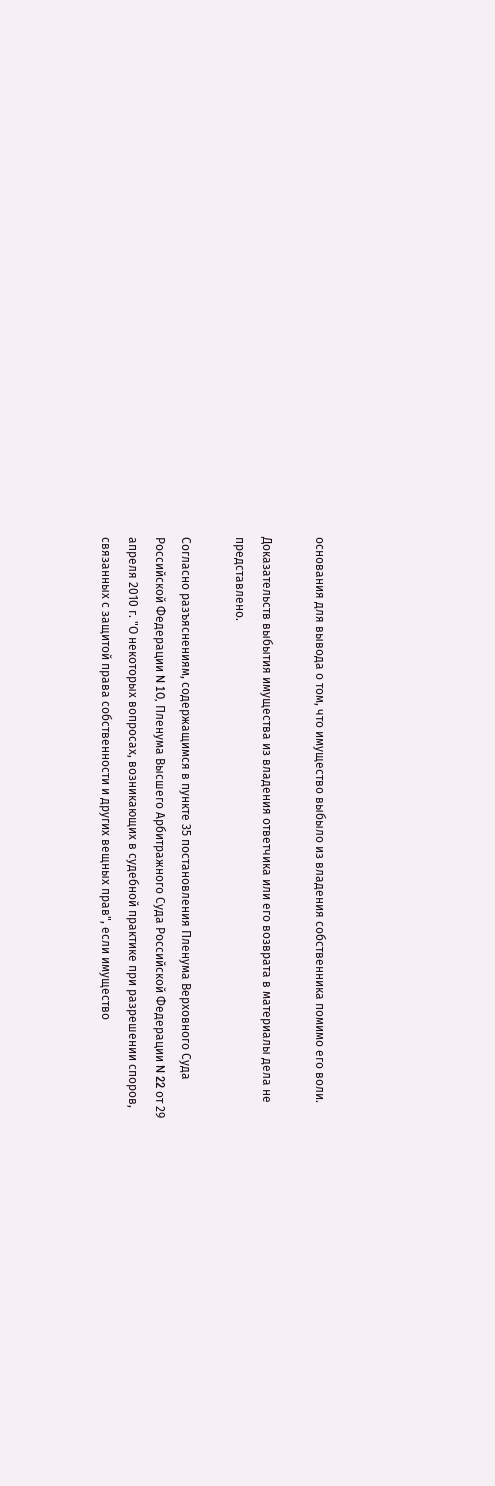основания для вывода о том, что имущество выбыло из владения собственника помимо его воли.

Доказательств выбытия имущества из владения ответчика или его возврата в материалы дела не представлено.

Согласно разъяснениям, содержащимся в пункте 35 постановления Пленума Верховного Суда Российской Федерации N 10, Пленума Высшего Арбитражного Суда Российской Федерации N 22 от 29 апреля 2010 г. "О некоторых вопросах, возникающих в судебной практике при разрешении споров, связанных с защитой права собственности и других вещных прав", если имущество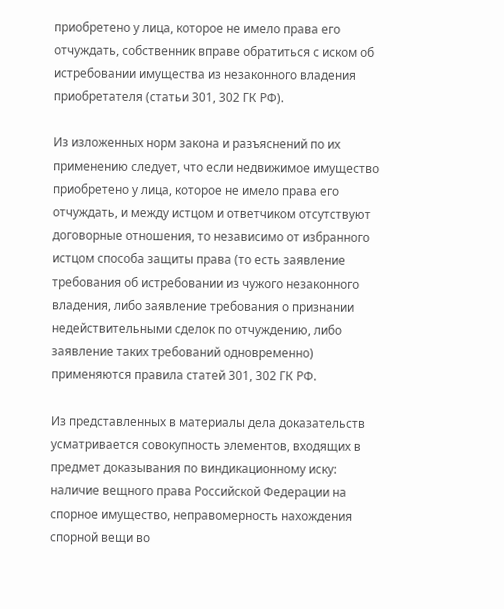приобретено у лица, которое не имело права его отчуждать, собственник вправе обратиться с иском об истребовании имущества из незаконного владения приобретателя (статьи 301, 302 ГК РФ).

Из изложенных норм закона и разъяснений по их применению следует, что если недвижимое имущество приобретено у лица, которое не имело права его отчуждать, и между истцом и ответчиком отсутствуют договорные отношения, то независимо от избранного истцом способа защиты права (то есть заявление требования об истребовании из чужого незаконного владения, либо заявление требования о признании недействительными сделок по отчуждению, либо заявление таких требований одновременно) применяются правила статей 301, 302 ГК РФ.

Из представленных в материалы дела доказательств усматривается совокупность элементов, входящих в предмет доказывания по виндикационному иску: наличие вещного права Российской Федерации на спорное имущество, неправомерность нахождения спорной вещи во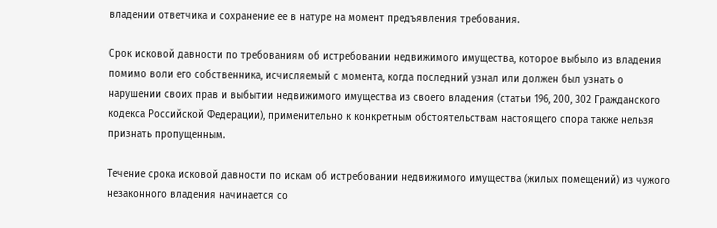владении ответчика и сохранение ее в натуре на момент предъявления требования.

Срок исковой давности по требованиям об истребовании недвижимого имущества, которое выбыло из владения помимо воли его собственника, исчисляемый с момента, когда последний узнал или должен был узнать о нарушении своих прав и выбытии недвижимого имущества из своего владения (статьи 196, 200, 302 Гражданского кодекса Российской Федерации), применительно к конкретным обстоятельствам настоящего спора также нельзя признать пропущенным.

Течение срока исковой давности по искам об истребовании недвижимого имущества (жилых помещений) из чужого незаконного владения начинается со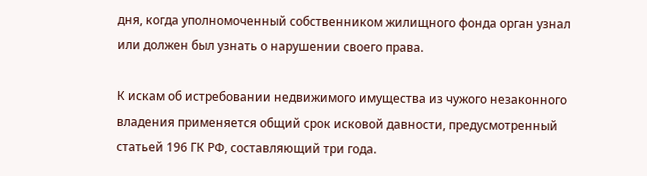дня, когда уполномоченный собственником жилищного фонда орган узнал или должен был узнать о нарушении своего права.

К искам об истребовании недвижимого имущества из чужого незаконного владения применяется общий срок исковой давности, предусмотренный статьей 196 ГК РФ, составляющий три года.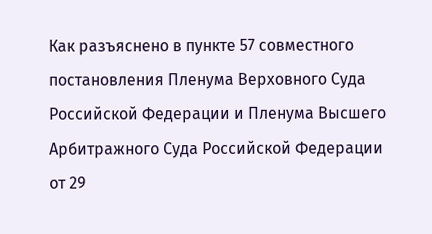Как разъяснено в пункте 57 совместного постановления Пленума Верховного Суда Российской Федерации и Пленума Высшего Арбитражного Суда Российской Федерации от 29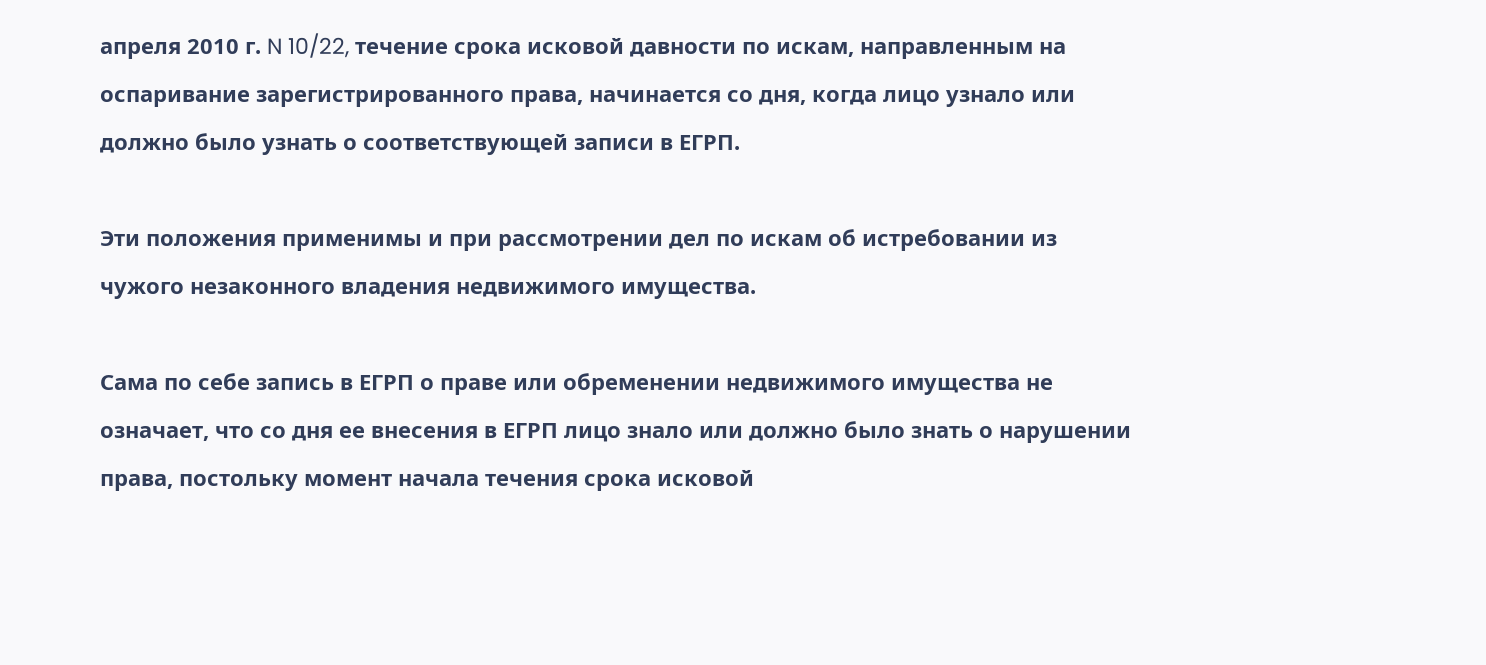апреля 2010 г. N 10/22, течение срока исковой давности по искам, направленным на оспаривание зарегистрированного права, начинается со дня, когда лицо узнало или должно было узнать о соответствующей записи в ЕГРП.

Эти положения применимы и при рассмотрении дел по искам об истребовании из чужого незаконного владения недвижимого имущества.

Сама по себе запись в ЕГРП о праве или обременении недвижимого имущества не означает, что со дня ее внесения в ЕГРП лицо знало или должно было знать о нарушении права, постольку момент начала течения срока исковой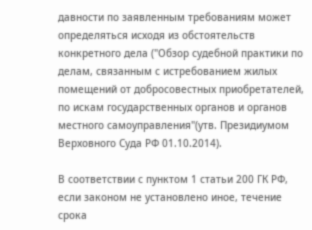давности по заявленным требованиям может определяться исходя из обстоятельств конкретного дела ("Обзор судебной практики по делам, связанным с истребованием жилых помещений от добросовестных приобретателей, по искам государственных органов и органов местного самоуправления"(утв. Президиумом Верховного Суда РФ 01.10.2014).

В соответствии с пунктом 1 статьи 200 ГК РФ, если законом не установлено иное, течение срока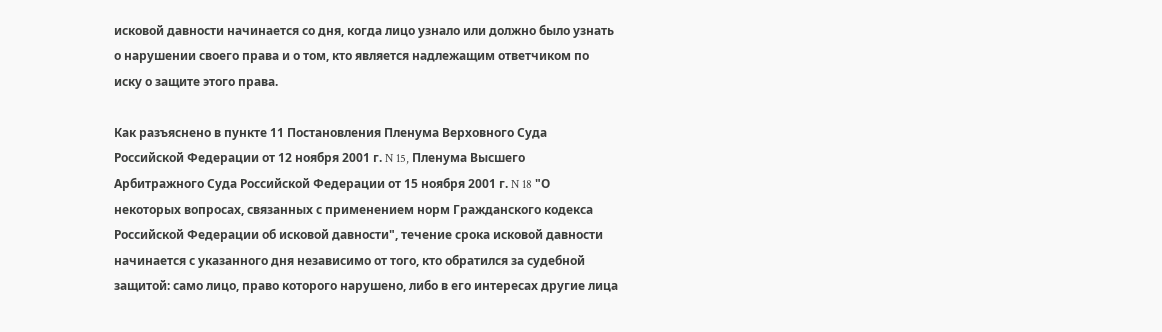исковой давности начинается со дня, когда лицо узнало или должно было узнать о нарушении своего права и о том, кто является надлежащим ответчиком по иску о защите этого права.

Как разъяснено в пункте 11 Постановления Пленума Верховного Суда Российской Федерации от 12 ноября 2001 г. N 15, Пленума Высшего Арбитражного Суда Российской Федерации от 15 ноября 2001 г. N 18 "О некоторых вопросах, связанных с применением норм Гражданского кодекса Российской Федерации об исковой давности", течение срока исковой давности начинается с указанного дня независимо от того, кто обратился за судебной защитой: само лицо, право которого нарушено, либо в его интересах другие лица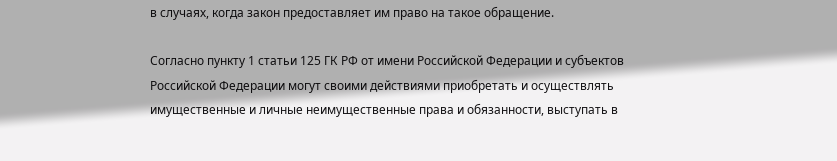в случаях, когда закон предоставляет им право на такое обращение.

Согласно пункту 1 статьи 125 ГК РФ от имени Российской Федерации и субъектов Российской Федерации могут своими действиями приобретать и осуществлять имущественные и личные неимущественные права и обязанности, выступать в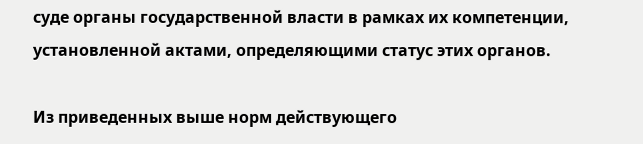суде органы государственной власти в рамках их компетенции, установленной актами, определяющими статус этих органов.

Из приведенных выше норм действующего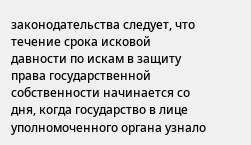законодательства следует, что течение срока исковой давности по искам в защиту права государственной собственности начинается со дня, когда государство в лице уполномоченного органа узнало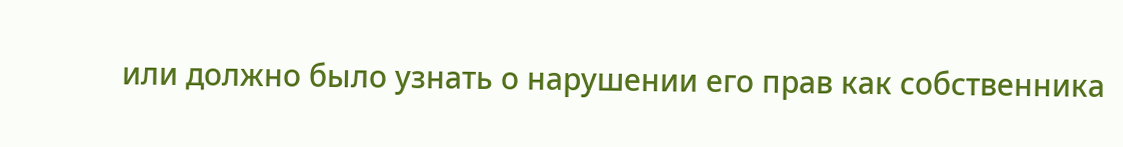или должно было узнать о нарушении его прав как собственника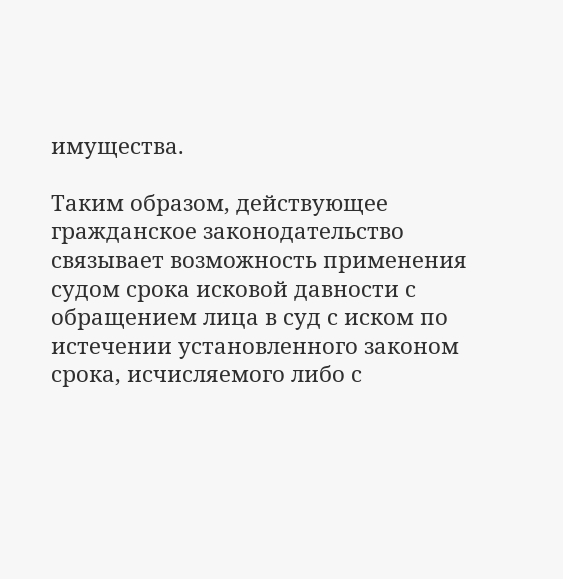имущества.

Таким образом, действующее гражданское законодательство связывает возможность применения судом срока исковой давности с обращением лица в суд с иском по истечении установленного законом срока, исчисляемого либо с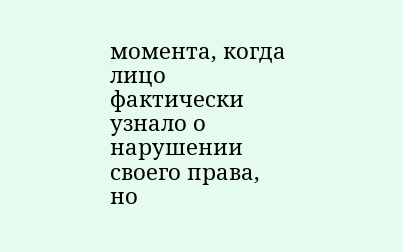момента, когда лицо фактически узнало о нарушении своего права, но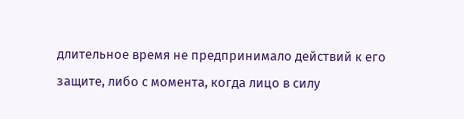длительное время не предпринимало действий к его защите, либо с момента, когда лицо в силу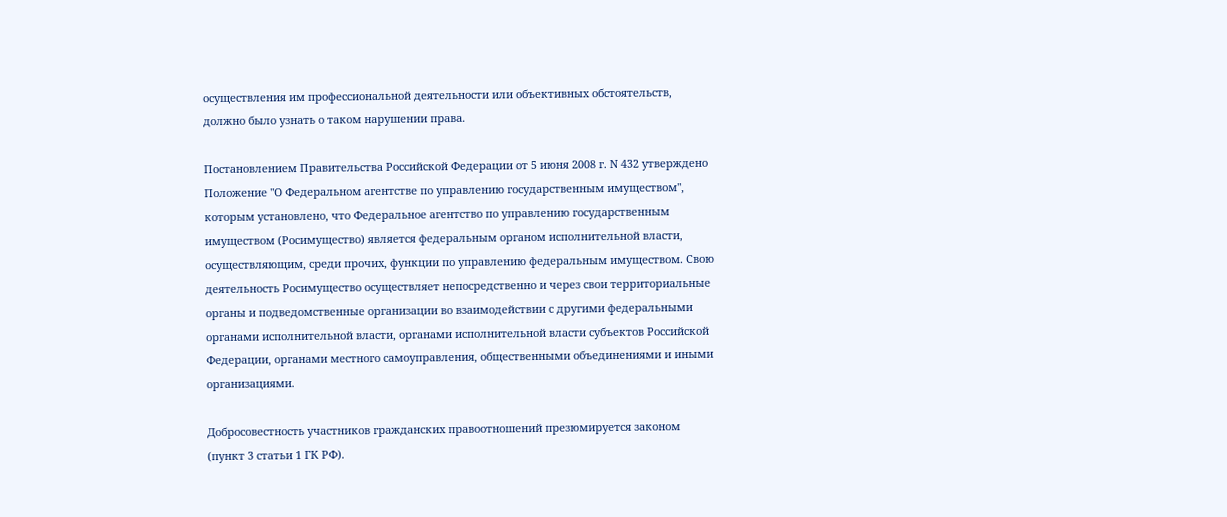осуществления им профессиональной деятельности или объективных обстоятельств, должно было узнать о таком нарушении права.

Постановлением Правительства Российской Федерации от 5 июня 2008 г. N 432 утверждено Положение "О Федеральном агентстве по управлению государственным имуществом", которым установлено, что Федеральное агентство по управлению государственным имуществом (Росимущество) является федеральным органом исполнительной власти, осуществляющим, среди прочих, функции по управлению федеральным имуществом. Свою деятельность Росимущество осуществляет непосредственно и через свои территориальные органы и подведомственные организации во взаимодействии с другими федеральными органами исполнительной власти, органами исполнительной власти субъектов Российской Федерации, органами местного самоуправления, общественными объединениями и иными организациями.

Добросовестность участников гражданских правоотношений презюмируется законом (пункт 3 статьи 1 ГК РФ).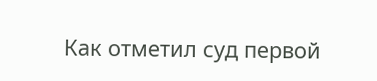Как отметил суд первой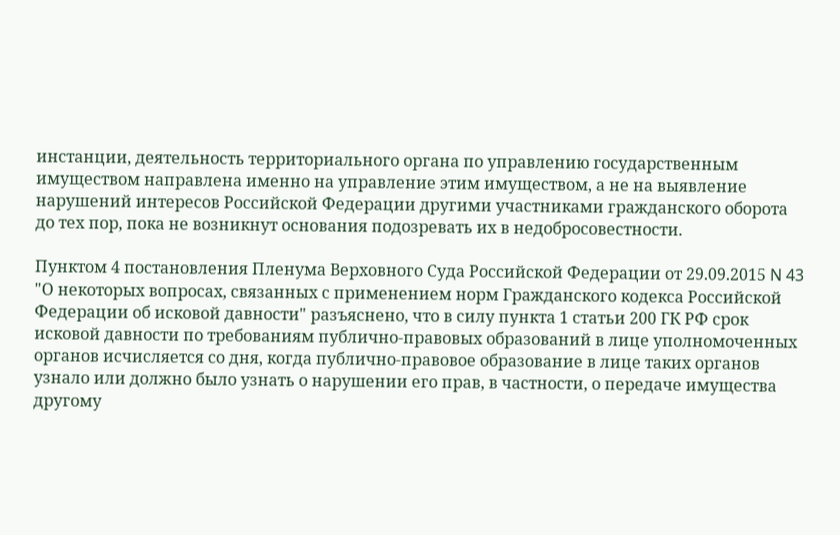инстанции, деятельность территориального органа по управлению государственным имуществом направлена именно на управление этим имуществом, а не на выявление нарушений интересов Российской Федерации другими участниками гражданского оборота до тех пор, пока не возникнут основания подозревать их в недобросовестности.

Пунктом 4 постановления Пленума Верховного Суда Российской Федерации от 29.09.2015 N 43 "О некоторых вопросах, связанных с применением норм Гражданского кодекса Российской Федерации об исковой давности" разъяснено, что в силу пункта 1 статьи 200 ГК РФ срок исковой давности по требованиям публично-правовых образований в лице уполномоченных органов исчисляется со дня, когда публично-правовое образование в лице таких органов узнало или должно было узнать о нарушении его прав, в частности, о передаче имущества другому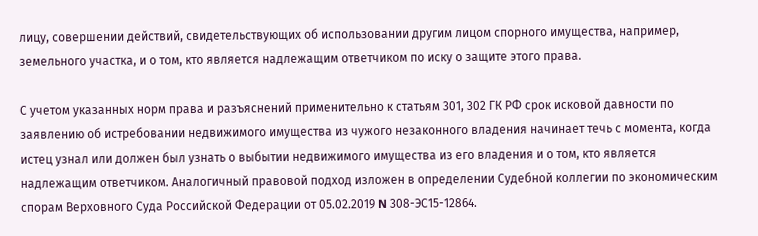лицу, совершении действий, свидетельствующих об использовании другим лицом спорного имущества, например, земельного участка, и о том, кто является надлежащим ответчиком по иску о защите этого права.

С учетом указанных норм права и разъяснений применительно к статьям 301, 302 ГК РФ срок исковой давности по заявлению об истребовании недвижимого имущества из чужого незаконного владения начинает течь с момента, когда истец узнал или должен был узнать о выбытии недвижимого имущества из его владения и о том, кто является надлежащим ответчиком. Аналогичный правовой подход изложен в определении Судебной коллегии по экономическим спорам Верховного Суда Российской Федерации от 05.02.2019 N 308-ЭС15-12864.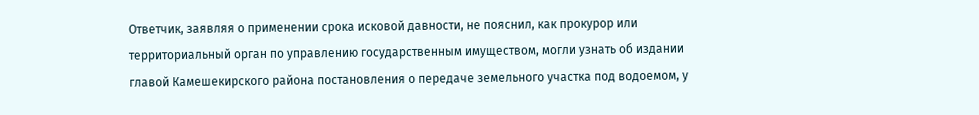Ответчик, заявляя о применении срока исковой давности, не пояснил, как прокурор или территориальный орган по управлению государственным имуществом, могли узнать об издании главой Камешекирского района постановления о передаче земельного участка под водоемом, у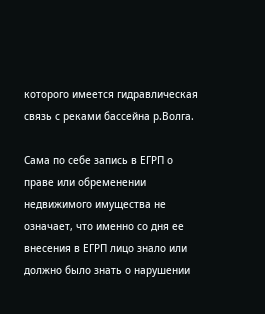которого имеется гидравлическая связь с реками бассейна р.Волга.

Сама по себе запись в ЕГРП о праве или обременении недвижимого имущества не означает, что именно со дня ее внесения в ЕГРП лицо знало или должно было знать о нарушении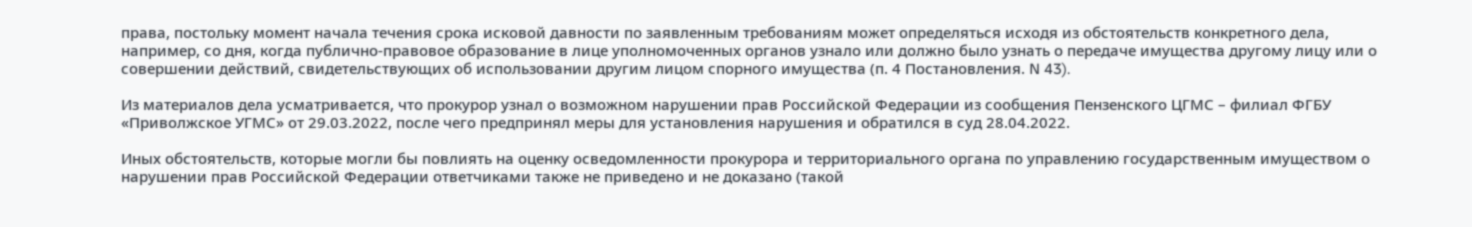права, постольку момент начала течения срока исковой давности по заявленным требованиям может определяться исходя из обстоятельств конкретного дела, например, со дня, когда публично-правовое образование в лице уполномоченных органов узнало или должно было узнать о передаче имущества другому лицу или о совершении действий, свидетельствующих об использовании другим лицом спорного имущества (п. 4 Постановления. N 43).

Из материалов дела усматривается, что прокурор узнал о возможном нарушении прав Российской Федерации из сообщения Пензенского ЦГМС – филиал ФГБУ «Приволжское УГМС» от 29.03.2022, после чего предпринял меры для установления нарушения и обратился в суд 28.04.2022.

Иных обстоятельств, которые могли бы повлиять на оценку осведомленности прокурора и территориального органа по управлению государственным имуществом о нарушении прав Российской Федерации ответчиками также не приведено и не доказано (такой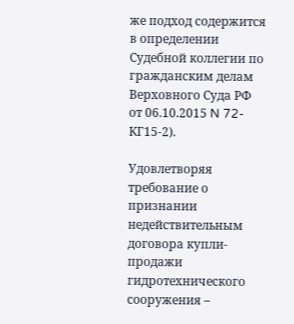же подход содержится в определении Судебной коллегии по гражданским делам Верховного Суда РФ от 06.10.2015 N 72-КГ15-2).

Удовлетворяя требование о признании недействительным договора купли-продажи гидротехнического сооружения –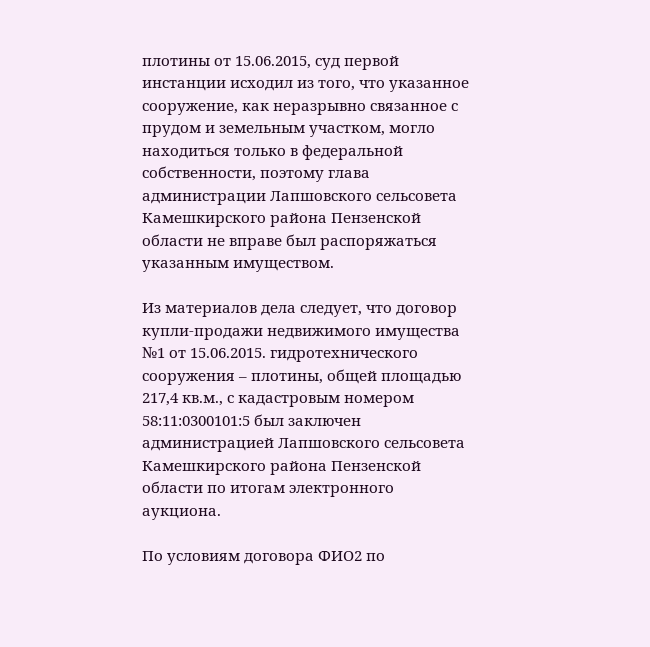плотины от 15.06.2015, суд первой инстанции исходил из того, что указанное сооружение, как неразрывно связанное с прудом и земельным участком, могло находиться только в федеральной собственности, поэтому глава администрации Лапшовского сельсовета Камешкирского района Пензенской области не вправе был распоряжаться указанным имуществом.

Из материалов дела следует, что договор купли-продажи недвижимого имущества №1 от 15.06.2015. гидротехнического сооружения – плотины, общей площадью 217,4 кв.м., с кадастровым номером 58:11:0300101:5 был заключен администрацией Лапшовского сельсовета Камешкирского района Пензенской области по итогам электронного аукциона.

По условиям договора ФИО2 по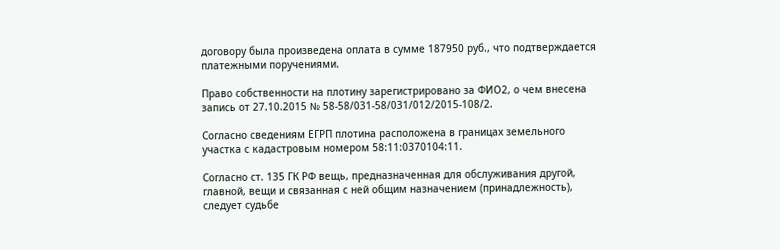договору была произведена оплата в сумме 187950 руб., что подтверждается платежными поручениями.

Право собственности на плотину зарегистрировано за ФИО2, о чем внесена запись от 27.10.2015 № 58-58/031-58/031/012/2015-108/2.

Согласно сведениям ЕГРП плотина расположена в границах земельного участка с кадастровым номером 58:11:0370104:11.

Согласно ст. 135 ГК РФ вещь, предназначенная для обслуживания другой, главной, вещи и связанная с ней общим назначением (принадлежность), следует судьбе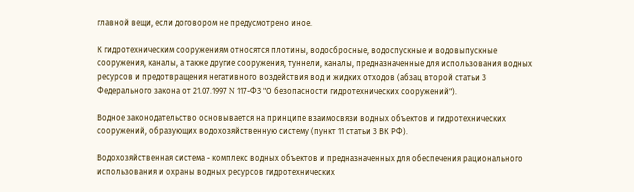главной вещи, если договором не предусмотрено иное.

К гидротехническим сооружениям относятся плотины, водосбросные, водоспускные и водовыпускные сооружения, каналы, а также другие сооружения, туннели, каналы, предназначенные для использования водных ресурсов и предотвращения негативного воздействия вод и жидких отходов (абзац второй статьи 3 Федерального закона от 21.07.1997 N 117-ФЗ "О безопасности гидротехнических сооружений").

Водное законодательство основывается на принципе взаимосвязи водных объектов и гидротехнических сооружений, образующих водохозяйственную систему (пункт 11 статьи 3 ВК РФ).

Водохозяйственная система - комплекс водных объектов и предназначенных для обеспечения рационального использования и охраны водных ресурсов гидротехнических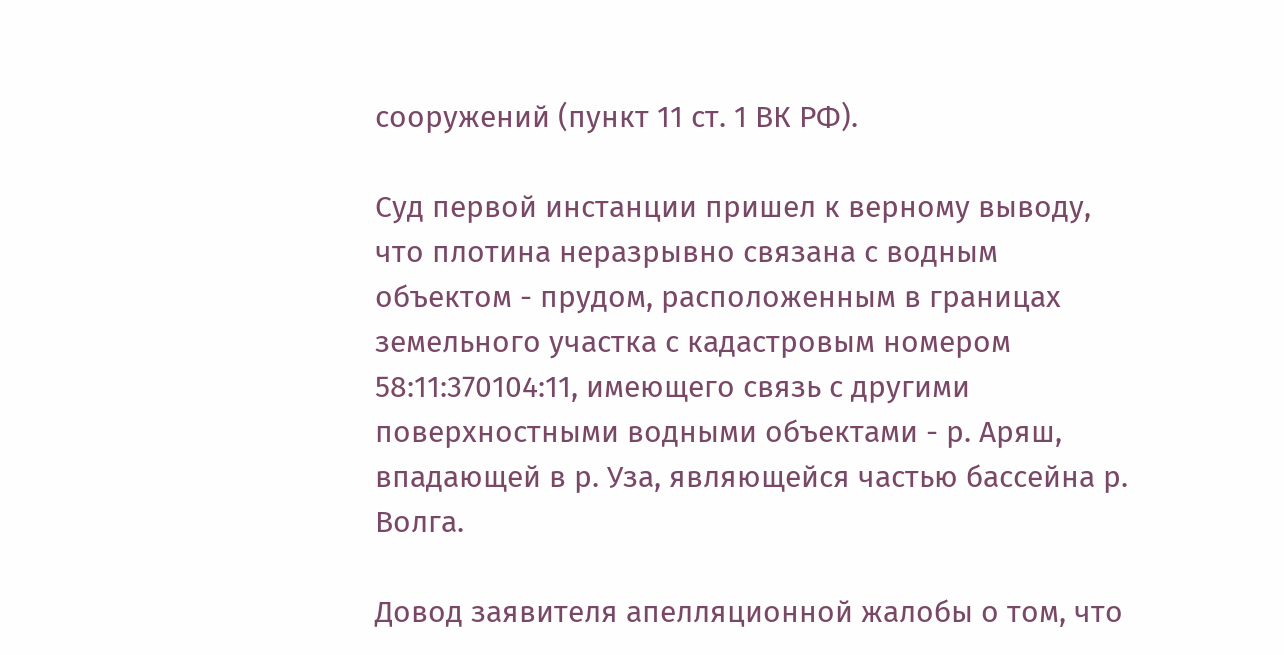сооружений (пункт 11 ст. 1 ВК РФ).

Суд первой инстанции пришел к верному выводу, что плотина неразрывно связана с водным объектом - прудом, расположенным в границах земельного участка с кадастровым номером 58:11:370104:11, имеющего связь с другими поверхностными водными объектами - р. Аряш, впадающей в р. Уза, являющейся частью бассейна р. Волга.

Довод заявителя апелляционной жалобы о том, что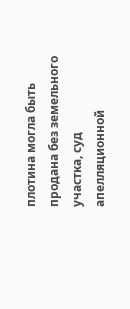плотина могла быть продана без земельного участка, суд апелляционной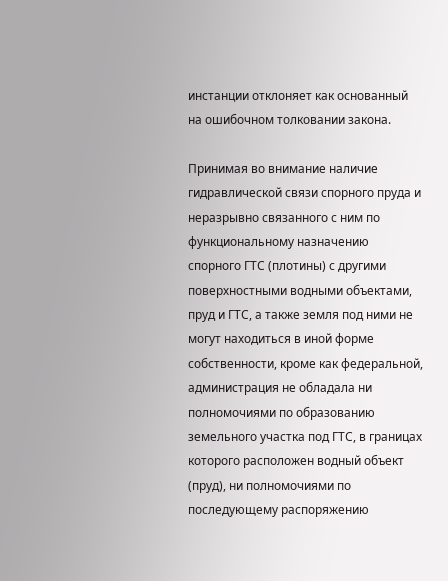инстанции отклоняет как основанный на ошибочном толковании закона.

Принимая во внимание наличие гидравлической связи спорного пруда и неразрывно связанного с ним по функциональному назначению спорного ГТС (плотины) с другими поверхностными водными объектами, пруд и ГТС, а также земля под ними не могут находиться в иной форме собственности, кроме как федеральной, администрация не обладала ни полномочиями по образованию земельного участка под ГТС, в границах которого расположен водный объект (пруд), ни полномочиями по последующему распоряжению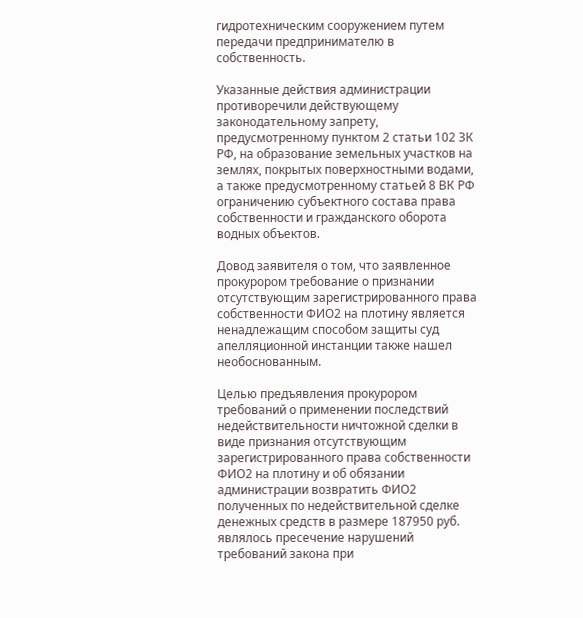гидротехническим сооружением путем передачи предпринимателю в собственность.

Указанные действия администрации противоречили действующему законодательному запрету, предусмотренному пунктом 2 статьи 102 ЗК РФ, на образование земельных участков на землях, покрытых поверхностными водами, а также предусмотренному статьей 8 ВК РФ ограничению субъектного состава права собственности и гражданского оборота водных объектов.

Довод заявителя о том, что заявленное прокурором требование о признании отсутствующим зарегистрированного права собственности ФИО2 на плотину является ненадлежащим способом защиты суд апелляционной инстанции также нашел необоснованным.

Целью предъявления прокурором требований о применении последствий недействительности ничтожной сделки в виде признания отсутствующим зарегистрированного права собственности ФИО2 на плотину и об обязании администрации возвратить ФИО2 полученных по недействительной сделке денежных средств в размере 187950 руб. являлось пресечение нарушений требований закона при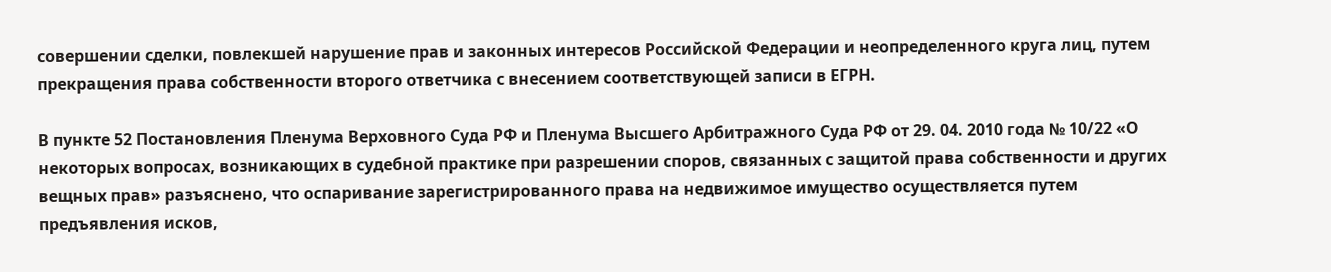совершении сделки, повлекшей нарушение прав и законных интересов Российской Федерации и неопределенного круга лиц, путем прекращения права собственности второго ответчика с внесением соответствующей записи в ЕГРН.

В пункте 52 Постановления Пленума Верховного Суда РФ и Пленума Высшего Арбитражного Суда РФ от 29. 04. 2010 года № 10/22 «О некоторых вопросах, возникающих в судебной практике при разрешении споров, связанных с защитой права собственности и других вещных прав» разъяснено, что оспаривание зарегистрированного права на недвижимое имущество осуществляется путем предъявления исков,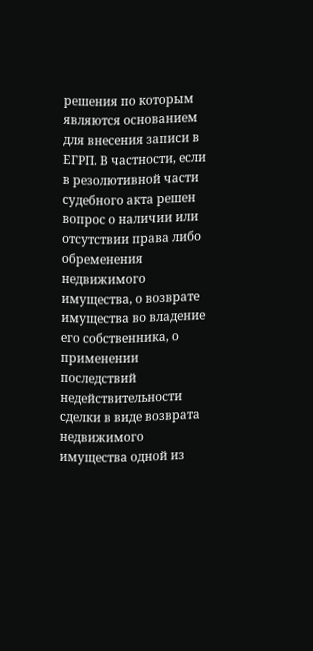решения по которым являются основанием для внесения записи в ЕГРП. В частности, если в резолютивной части судебного акта решен вопрос о наличии или отсутствии права либо обременения недвижимого имущества, о возврате имущества во владение его собственника, о применении последствий недействительности сделки в виде возврата недвижимого имущества одной из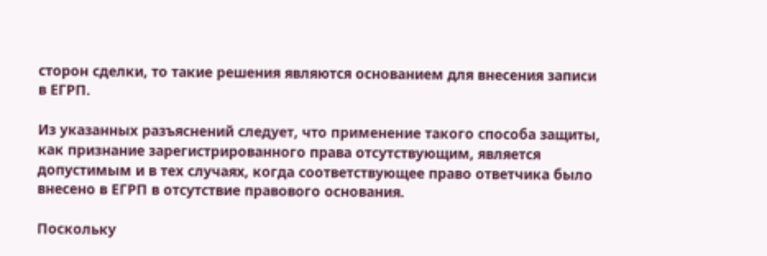сторон сделки, то такие решения являются основанием для внесения записи в ЕГРП.

Из указанных разъяснений следует, что применение такого способа защиты, как признание зарегистрированного права отсутствующим, является допустимым и в тех случаях, когда соответствующее право ответчика было внесено в ЕГРП в отсутствие правового основания.

Поскольку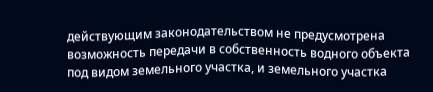действующим законодательством не предусмотрена возможность передачи в собственность водного объекта под видом земельного участка, и земельного участка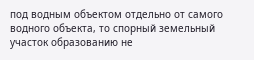под водным объектом отдельно от самого водного объекта, то спорный земельный участок образованию не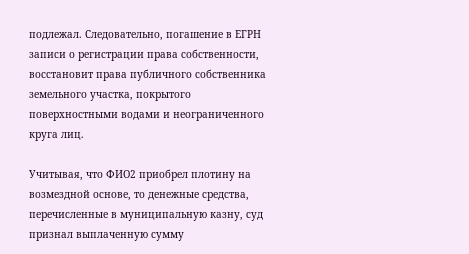подлежал. Следовательно, погашение в ЕГРН записи о регистрации права собственности, восстановит права публичного собственника земельного участка, покрытого поверхностными водами и неограниченного круга лиц.

Учитывая, что ФИО2 приобрел плотину на возмездной основе, то денежные средства, перечисленные в муниципальную казну, суд признал выплаченную сумму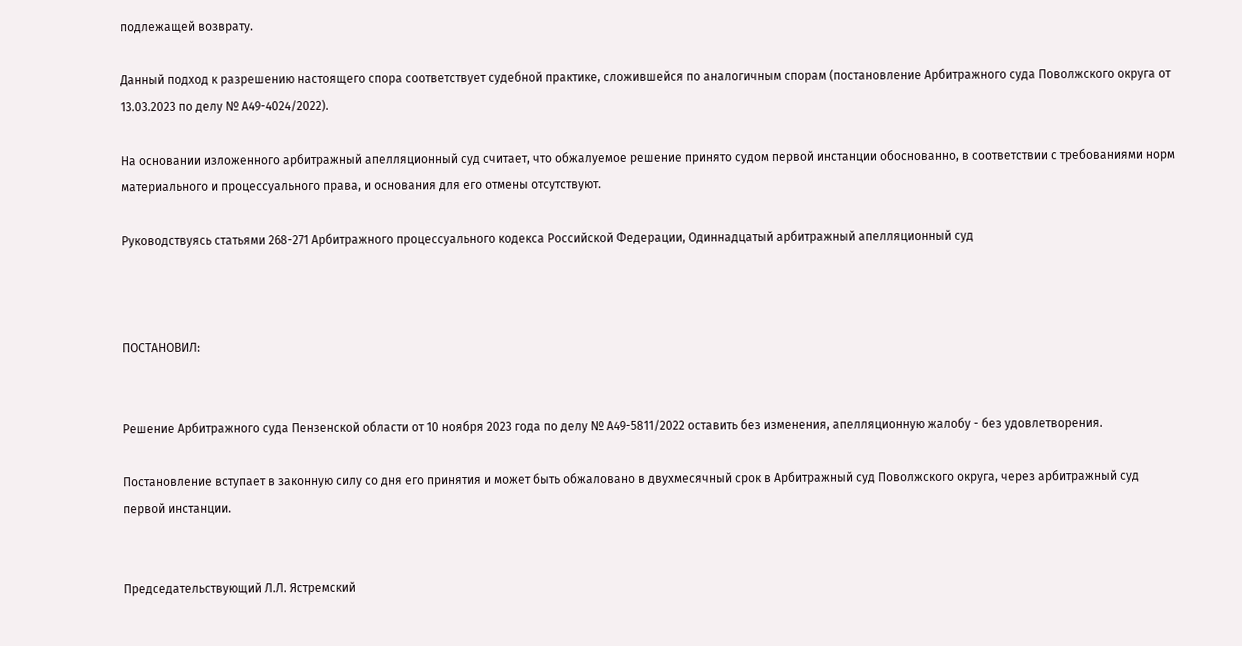подлежащей возврату.

Данный подход к разрешению настоящего спора соответствует судебной практике, сложившейся по аналогичным спорам (постановление Арбитражного суда Поволжского округа от 13.03.2023 по делу № А49-4024/2022).

На основании изложенного арбитражный апелляционный суд считает, что обжалуемое решение принято судом первой инстанции обоснованно, в соответствии с требованиями норм материального и процессуального права, и основания для его отмены отсутствуют.

Руководствуясь статьями 268-271 Арбитражного процессуального кодекса Российской Федерации, Одиннадцатый арбитражный апелляционный суд



ПОСТАНОВИЛ:


Решение Арбитражного суда Пензенской области от 10 ноября 2023 года по делу № А49-5811/2022 оставить без изменения, апелляционную жалобу - без удовлетворения.

Постановление вступает в законную силу со дня его принятия и может быть обжаловано в двухмесячный срок в Арбитражный суд Поволжского округа, через арбитражный суд первой инстанции.


Председательствующий Л.Л. Ястремский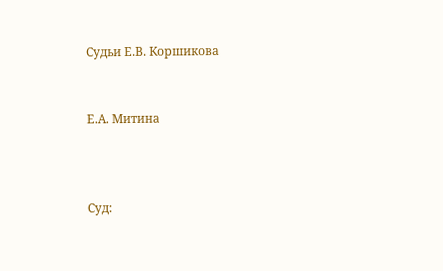Судьи Е.В. Коршикова


Е.А. Митина



Суд: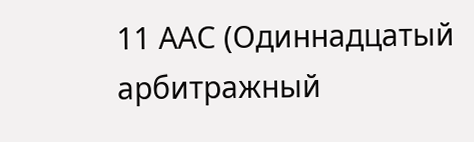11 ААС (Одиннадцатый арбитражный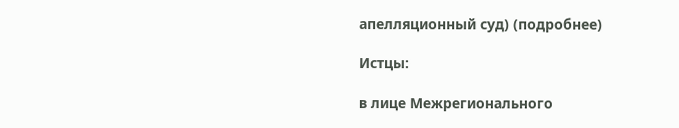апелляционный суд) (подробнее)

Истцы:

в лице Межрегионального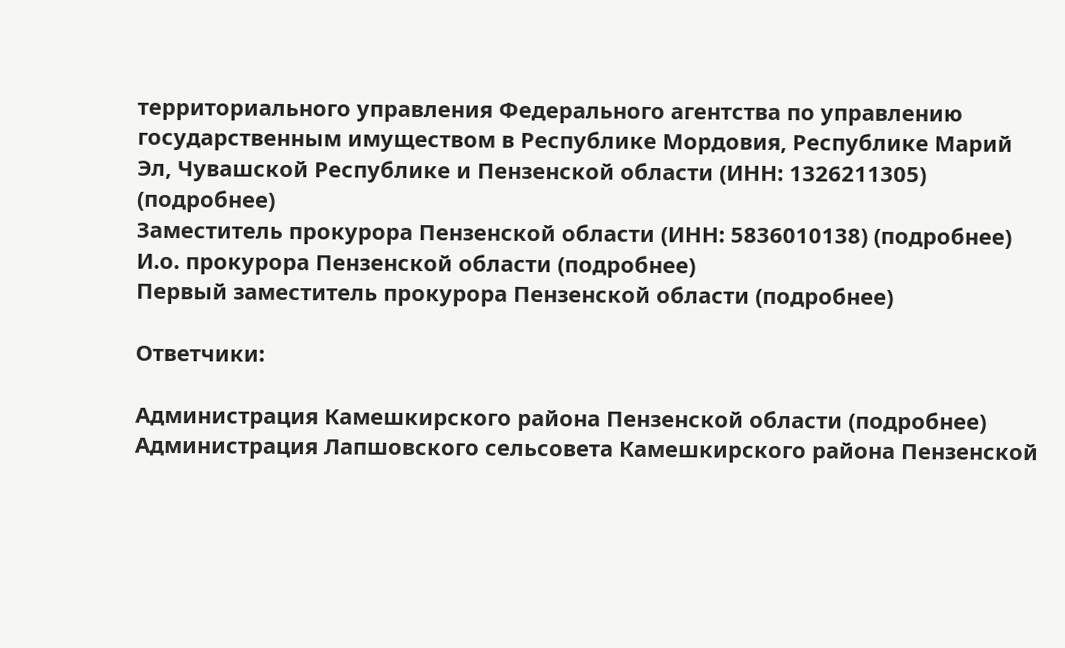территориального управления Федерального агентства по управлению государственным имуществом в Республике Мордовия, Республике Марий Эл, Чувашской Республике и Пензенской области (ИНН: 1326211305) (подробнее)
Заместитель прокурора Пензенской области (ИНН: 5836010138) (подробнее)
И.о. прокурора Пензенской области (подробнее)
Первый заместитель прокурора Пензенской области (подробнее)

Ответчики:

Администрация Камешкирского района Пензенской области (подробнее)
Администрация Лапшовского сельсовета Камешкирского района Пензенской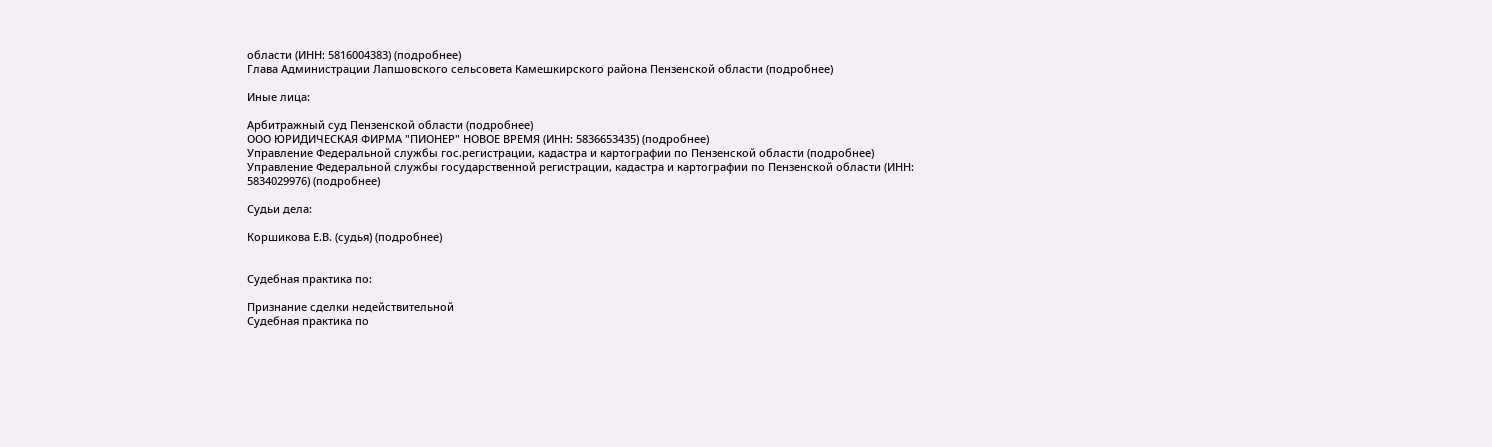области (ИНН: 5816004383) (подробнее)
Глава Администрации Лапшовского сельсовета Камешкирского района Пензенской области (подробнее)

Иные лица:

Арбитражный суд Пензенской области (подробнее)
ООО ЮРИДИЧЕСКАЯ ФИРМА "ПИОНЕР" НОВОЕ ВРЕМЯ (ИНН: 5836653435) (подробнее)
Управление Федеральной службы гос.регистрации, кадастра и картографии по Пензенской области (подробнее)
Управление Федеральной службы государственной регистрации, кадастра и картографии по Пензенской области (ИНН: 5834029976) (подробнее)

Судьи дела:

Коршикова Е.В. (судья) (подробнее)


Судебная практика по:

Признание сделки недействительной
Судебная практика по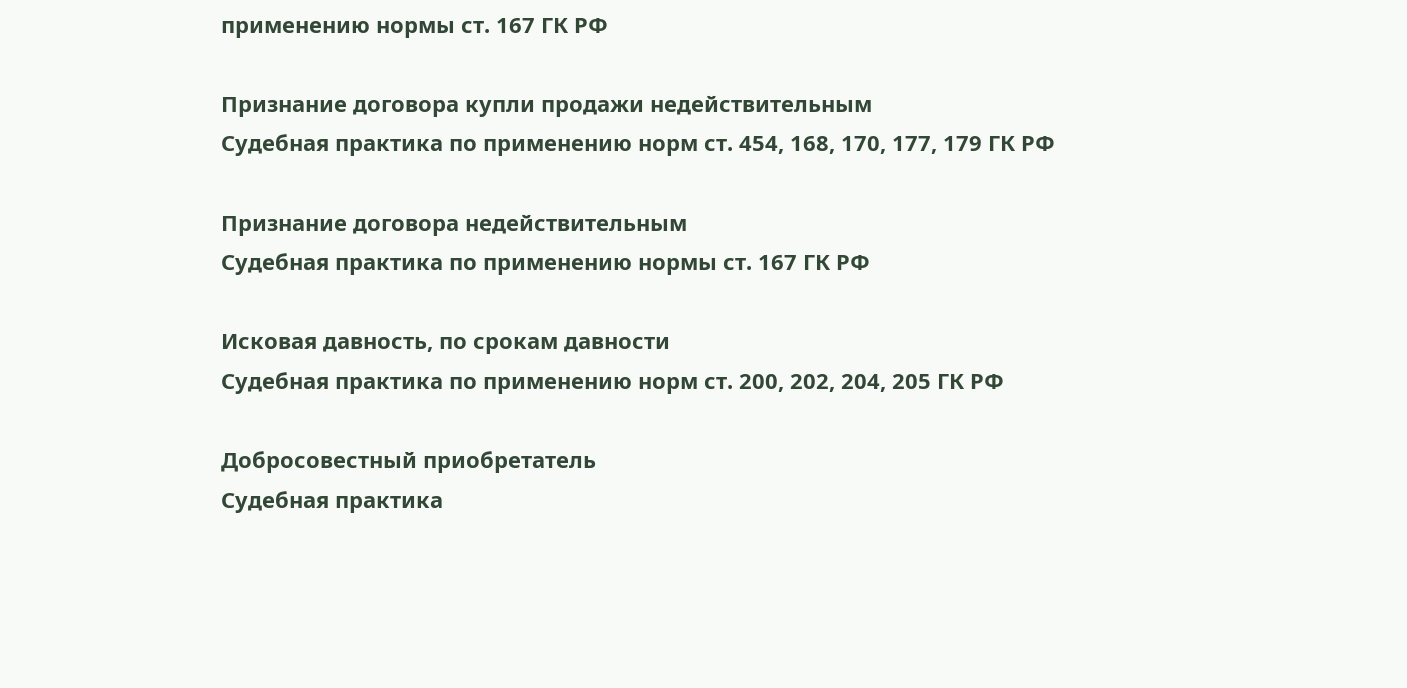применению нормы ст. 167 ГК РФ

Признание договора купли продажи недействительным
Судебная практика по применению норм ст. 454, 168, 170, 177, 179 ГК РФ

Признание договора недействительным
Судебная практика по применению нормы ст. 167 ГК РФ

Исковая давность, по срокам давности
Судебная практика по применению норм ст. 200, 202, 204, 205 ГК РФ

Добросовестный приобретатель
Судебная практика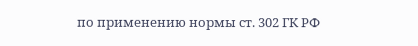по применению нормы ст. 302 ГК РФ